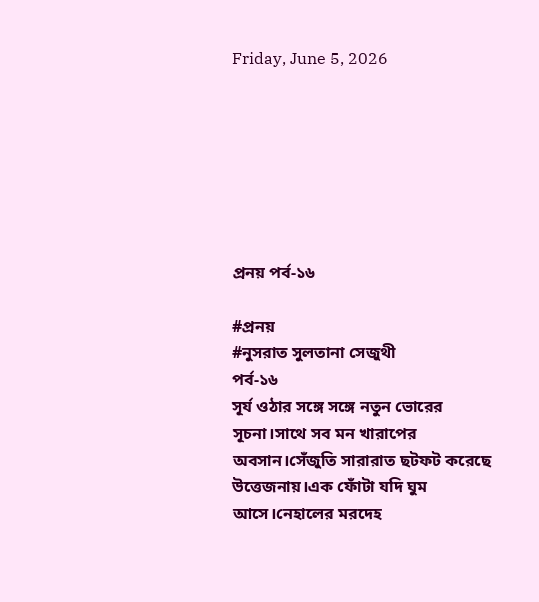Friday, June 5, 2026







প্রনয় পর্ব-১৬

#প্রনয়
#নুসরাত সুলতানা সেজুথী
পর্ব-১৬
সূর্য ওঠার সঙ্গে সঙ্গে নতুন ভোরের সূচনা।সাথে সব মন খারাপের অবসান।সেঁজুতি সারারাত ছটফট করেছে উত্তেজনায়।এক ফোঁটা যদি ঘুম আসে।নেহালের মরদেহ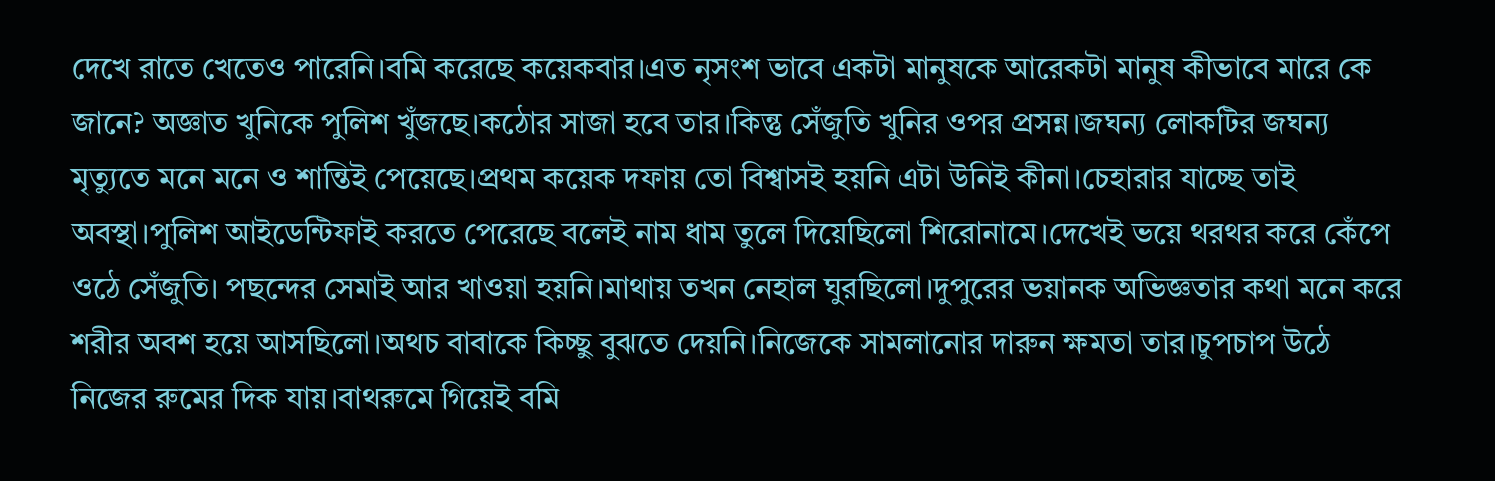দেখে রাতে খেতেও পারেনি।বমি করেছে কয়েকবার।এত নৃসংশ ভাবে একটা মানুষকে আরেকটা মানুষ কীভাবে মারে কে জানে? অজ্ঞাত খুনিকে পুলিশ খুঁজছে।কঠোর সাজা হবে তার।কিন্তু সেঁজুতি খুনির ওপর প্রসন্ন।জঘন্য লোকটির জঘন্য মৃত্যুতে মনে মনে ও শান্তিই পেয়েছে।প্রথম কয়েক দফায় তো বিশ্বাসই হয়নি এটা উনিই কীনা।চেহারার যাচ্ছে তাই অবস্থা।পুলিশ আইডেন্টিফাই করতে পেরেছে বলেই নাম ধাম তুলে দিয়েছিলো শিরোনামে।দেখেই ভয়ে থরথর করে কেঁপে ওঠে সেঁজুতি। পছন্দের সেমাই আর খাওয়া হয়নি।মাথায় তখন নেহাল ঘুরছিলো।দুপুরের ভয়ানক অভিজ্ঞতার কথা মনে করে শরীর অবশ হয়ে আসছিলো।অথচ বাবাকে কিচ্ছু বুঝতে দেয়নি।নিজেকে সামলানোর দারুন ক্ষমতা তার।চুপচাপ উঠে নিজের রুমের দিক যায়।বাথরুমে গিয়েই বমি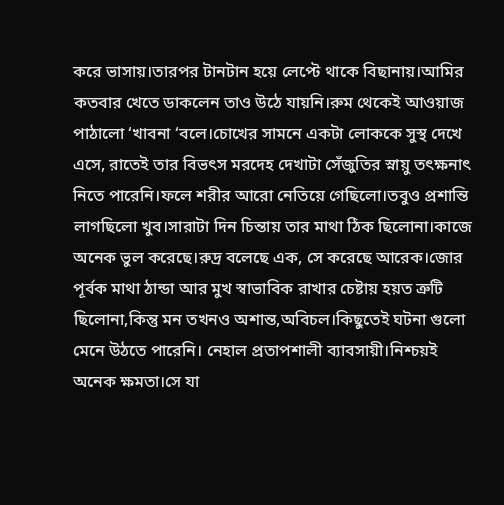করে ভাসায়।তারপর টানটান হয়ে লেপ্টে থাকে বিছানায়।আমির কতবার খেতে ডাকলেন তাও উঠে যায়নি।রুম থেকেই আওয়াজ পাঠালো ‘খাবনা ‘বলে।চোখের সামনে একটা লোককে সুস্থ দেখে এসে, রাতেই তার বিভৎস মরদেহ দেখাটা সেঁজুতির স্নায়ু তৎক্ষনাৎ নিতে পারেনি।ফলে শরীর আরো নেতিয়ে গেছিলো।তবুও প্রশান্তি লাগছিলো খুব।সারাটা দিন চিন্তায় তার মাথা ঠিক ছিলোনা।কাজে অনেক ভুল করেছে।রুদ্র বলেছে এক, সে করেছে আরেক।জোর পূর্বক মাথা ঠান্ডা আর মুখ স্বাভাবিক রাখার চেষ্টায় হয়ত ত্রুটি ছিলোনা,কিন্তু মন তখনও অশান্ত,অবিচল।কিছুতেই ঘটনা গুলো মেনে উঠতে পারেনি। নেহাল প্রতাপশালী ব্যাবসায়ী।নিশ্চয়ই অনেক ক্ষমতা।সে যা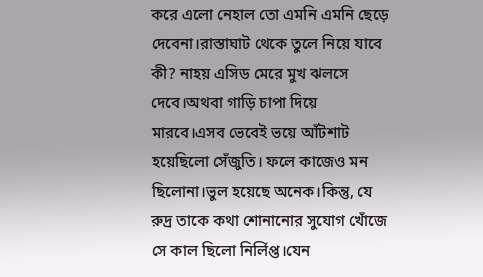করে এলো নেহাল তো এমনি এমনি ছেড়ে দেবেনা।রাস্তাঘাট থেকে তুলে নিয়ে যাবে কী? নাহয় এসিড মেরে মুখ ঝলসে দেবে।অথবা গাড়ি চাপা দিয়ে মারবে।এসব ভেবেই ভয়ে আঁটশাট হয়েছিলো সেঁজুতি। ফলে কাজেও মন ছিলোনা।ভুল হয়েছে অনেক।কিন্তু, যে রুদ্র তাকে কথা শোনানোর সুযোগ খোঁজে সে কাল ছিলো নির্লিপ্ত।যেন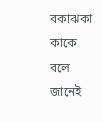বকাঝকা কাকে বলে জানেই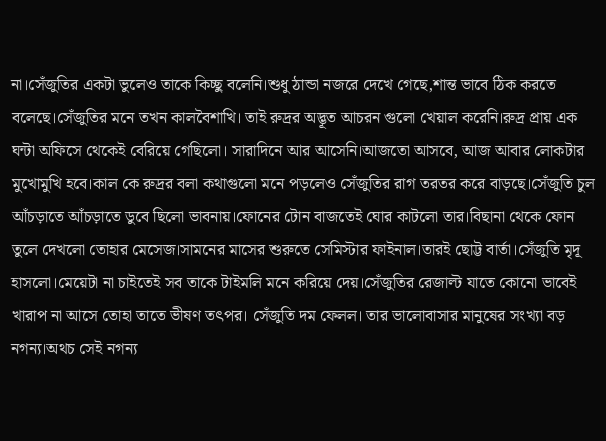না।সেঁজুতির একটা ভুলেও তাকে কিচ্ছু বলেনি।শুধু ঠান্ডা নজরে দেখে গেছে,শান্ত ভাবে ঠিক কর‍তে বলেছে।সেঁজুতির মনে তখন কালবৈশাখি। তাই রুদ্রর অদ্ভূত আচরন গুলো খেয়াল করেনি।রুদ্র প্রায় এক ঘন্টা অফিসে থেকেই বেরিয়ে গেছিলো। সারাদিনে আর আসেনি।আজতো আসবে, আজ আবার লোকটার মুখোমুখি হবে।কাল কে রুদ্রর বলা কথাগুলো মনে পড়লেও সেঁজুতির রাগ তরতর করে বাড়ছে।সেঁজুতি চুল আঁচড়াতে আঁচড়াতে ডুবে ছিলো ভাবনায়।ফোনের টোন বাজতেই ঘোর কাটলো তার।বিছানা থেকে ফোন তুলে দেখলো তোহার মেসেজ।সামনের মাসের শুরুতে সেমিস্টার ফাইনাল।তারই ছোট্ট বার্তা।সেঁজুতি মৃদূ হাসলো।মেয়েটা না চাইতেই সব তাকে টাইমলি মনে করিয়ে দেয়।সেঁজুতির রেজাল্ট যাতে কোনো ভাবেই খারাপ না আসে তোহা তাতে ভীষণ তৎপর। সেঁজুতি দম ফেলল। তার ভালোবাসার মানুষের সংখ্যা বড় নগন্য।অথচ সেই নগন্য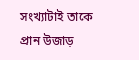সংখ্যাটাই তাকে প্রান উজাড়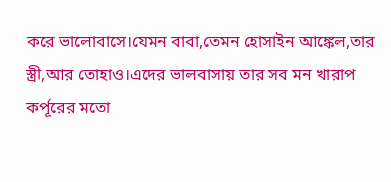করে ভালোবাসে।যেমন বাবা,তেমন হোসাইন আঙ্কেল,তার স্ত্রী,আর তোহাও।এদের ভালবাসায় তার সব মন খারাপ কর্পূরের মতো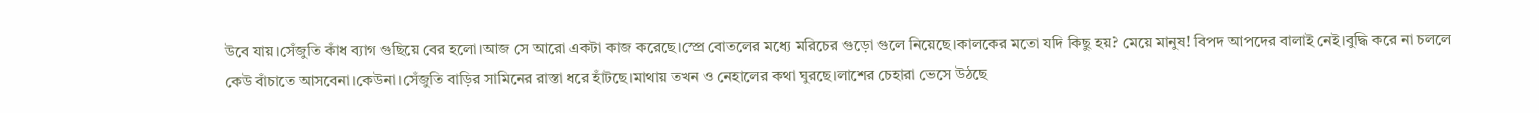উবে যায়।সেঁজুতি কাঁধ ব্যাগ গুছিয়ে বের হলো।আজ সে আরো একটা কাজ করেছে।স্প্রে বোতলের মধ্যে মরিচের গুড়ো গুলে নিয়েছে।কালকের মতো যদি কিছু হয়? মেয়ে মানুষ! বিপদ আপদের বালাই নেই।বুদ্ধি করে না চললে কেউ বাঁচাতে আসবেনা।কেউনা।সেঁজুতি বাড়ির সামিনের রাস্তা ধরে হাঁটছে।মাথায় তখন ও নেহালের কথা ঘুরছে।লাশের চেহারা ভেসে উঠছে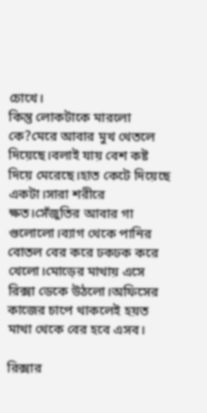চোখে।
কিন্তু লোকটাকে মারলো কে?মেরে আবার মুখ থেতলে দিয়েছে।বলাই যায় বেশ কষ্ট দিয়ে মেরেছে।হাত কেটে দিয়েছে একটা।সারা শরীরে ক্ষত।সেঁজুতির আবার গা গুলোলো।ব্যাগ থেকে পানির বোতল বের করে ঢকঢক করে খেলো।মোড়ের মাথায় এসে রিক্সা ডেকে উঠলো।অফিসের কাজের চাপে থাকলেই হয়ত মাথা থেকে বের হবে এসব।

রিক্সার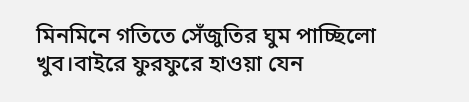মিনমিনে গতিতে সেঁজুতির ঘুম পাচ্ছিলো খুব।বাইরে ফুরফুরে হাওয়া যেন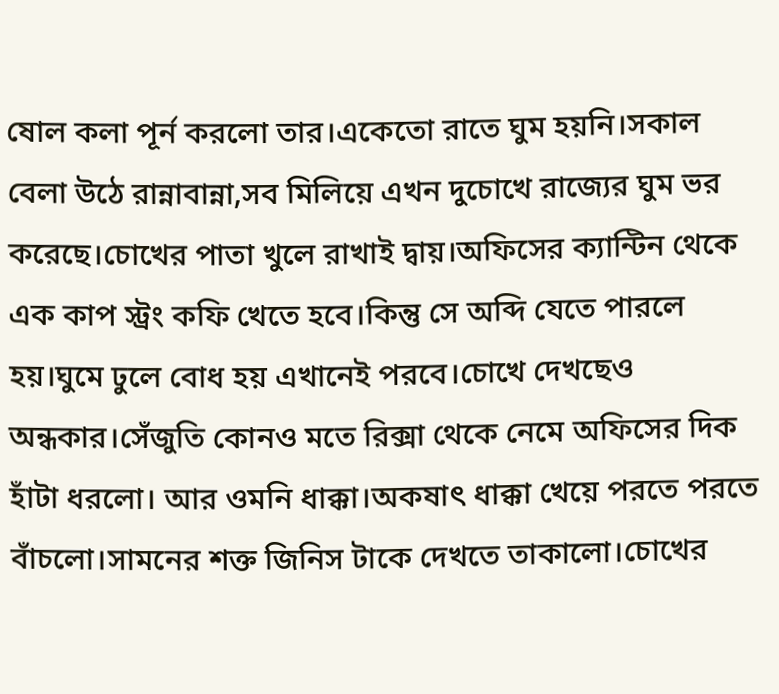ষোল কলা পূর্ন করলো তার।একেতো রাতে ঘুম হয়নি।সকাল বেলা উঠে রান্নাবান্না,সব মিলিয়ে এখন দুচোখে রাজ্যের ঘুম ভর করেছে।চোখের পাতা খুলে রাখাই দ্বায়।অফিসের ক্যান্টিন থেকে এক কাপ স্ট্রং কফি খেতে হবে।কিন্তু সে অব্দি যেতে পারলে হয়।ঘুমে ঢুলে বোধ হয় এখানেই পরবে।চোখে দেখছেও অন্ধকার।সেঁজুতি কোনও মতে রিক্সা থেকে নেমে অফিসের দিক হাঁটা ধরলো। আর ওমনি ধাক্কা।অকষাৎ ধাক্কা খেয়ে পরতে পরতে বাঁচলো।সামনের শক্ত জিনিস টাকে দেখতে তাকালো।চোখের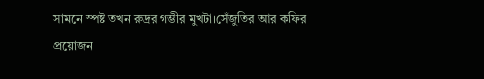সামনে স্পষ্ট তখন রুদ্রর গম্ভীর মুখটা।সেঁজুতির আর কফির প্রয়োজন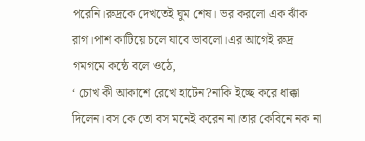পরেনি।রুদ্রকে দেখতেই ঘুম শেষ। ভর করলো এক ঝাঁক রাগ।পাশ কাটিয়ে চলে যাবে ভাবলো।এর আগেই রুদ্র গমগমে কন্ঠে বলে ওঠে,
‘ চোখ কী আকাশে রেখে হাটেন?নাকি ইচ্ছে করে ধাক্কা দিলেন।বস কে তো বস মনেই করেন না।তার কেবিনে নক না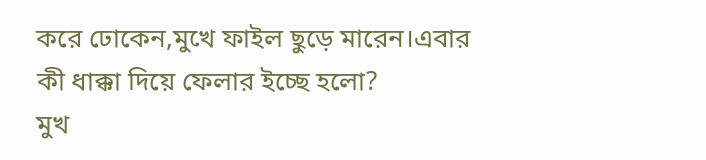করে ঢোকেন,মুখে ফাইল ছুড়ে মারেন।এবার কী ধাক্কা দিয়ে ফেলার ইচ্ছে হলো?
মুখ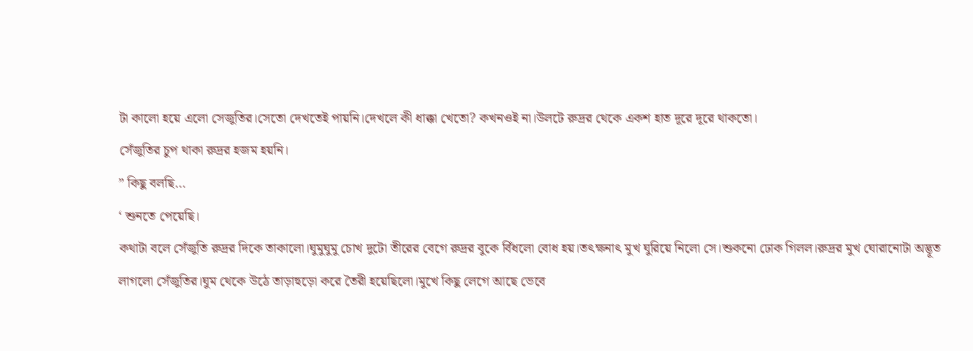টা কালো হয়ে এলো সেজুতির।সেতো দেখতেই পায়নি।দেখলে কী ধাক্কা খেতো? কখনওই না।উলটে রুদ্রর থেকে একশ হাত দূরে দূরে থাকতো।
সেঁজুতির চুপ থাকা রুদ্রর হজম হয়নি।
” কিছু বলছি…
‘ শুনতে পেয়েছি।
কথাটা বলে সেঁজুতি রুদ্রর দিকে তাকালো।ঘুমুঘুমু চোখ দুটো তীরের বেগে রুদ্রর বুকে বিঁধলো বোধ হয়।তৎক্ষনাৎ মুখ ঘুরিয়ে নিলো সে।শুকনো ঢোক গিলল।রুদ্রর মুখ ঘোরানোটা অদ্ভূত লাগলো সেঁজুতির।ঘুম থেকে উঠে তাড়াহুড়ো করে তৈরী হয়েছিলো।মুখে কিছু লেগে আছে ভেবে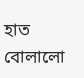হাত বোলালো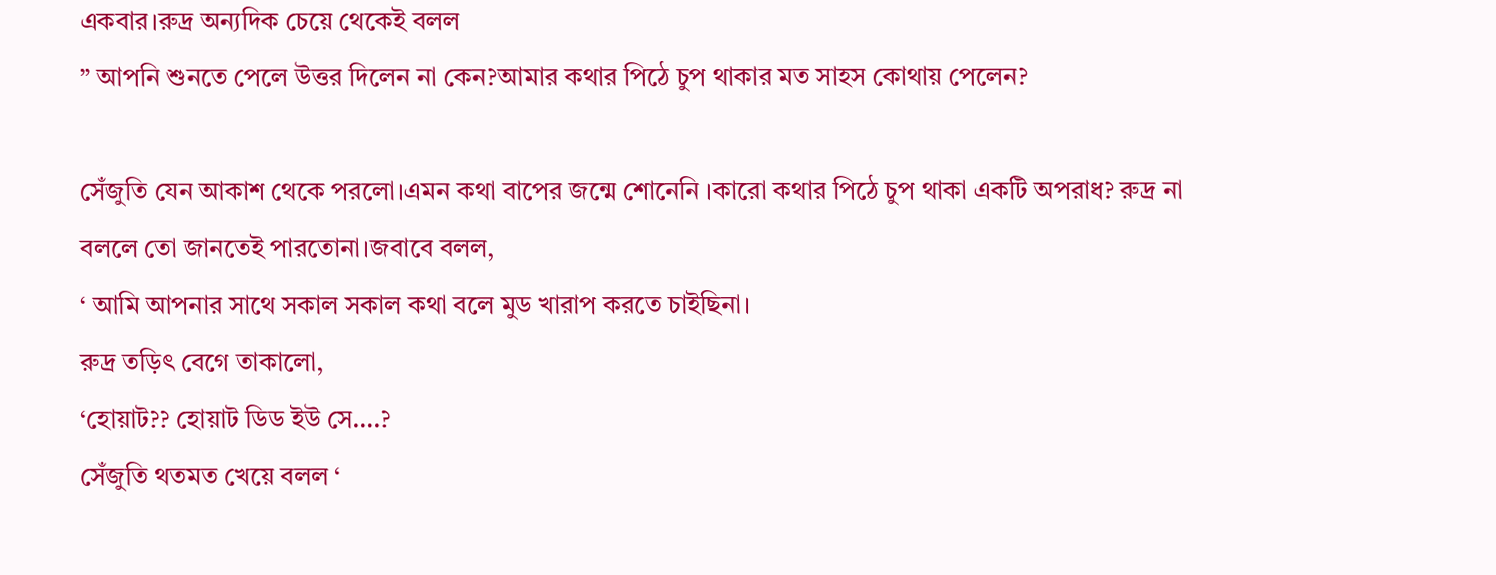একবার।রুদ্র অন্যদিক চেয়ে থেকেই বলল
” আপনি শুনতে পেলে উত্তর দিলেন না কেন?আমার কথার পিঠে চুপ থাকার মত সাহস কোথায় পেলেন?

সেঁজুতি যেন আকাশ থেকে পরলো।এমন কথা বাপের জন্মে শোনেনি ।কারো কথার পিঠে চুপ থাকা একটি অপরাধ? রুদ্র না বললে তো জানতেই পারতোনা।জবাবে বলল,
‘ আমি আপনার সাথে সকাল সকাল কথা বলে মুড খারাপ করতে চাইছিনা।
রুদ্র তড়িৎ বেগে তাকালো,
‘হোয়াট?? হোয়াট ডিড ইউ সে….?
সেঁজুতি থতমত খেয়ে বলল ‘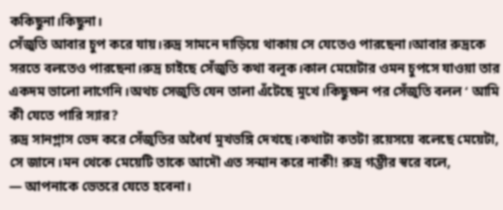ককিছুনা।কিছুনা।
সেঁজুতি আবার চুপ করে যায়।রুদ্র সামনে দাড়িয়ে থাকায় সে যেতেও পারছেনা।আবার রুদ্রকে সরতে বলতেও পারছেনা।রুদ্র চাইছে সেঁজুতি কথা বলুক।কাল মেয়েটার ওমন চুপসে যাওয়া তার একদম ভালো লাগেনি।অথচ সেজুতি যেন তালা এঁটেছে মুখে।কিছুক্ষন পর সেঁজুতি বলল ‘ আমি কী যেতে পারি স্যার?
রুদ্র সানগ্লাস ভেদ করে সেঁজুতির অধৈর্য মুখভঙ্গি দেখছে।কথাটা কতটা রয়েসয়ে বলেছে মেয়েটা, সে জানে।মন থেকে মেয়েটি তাকে আদৌ এত সন্মান করে নাকী! রুদ্র গম্ভীর স্বরে বলে,
— আপনাকে ভেতরে যেতে হবেনা।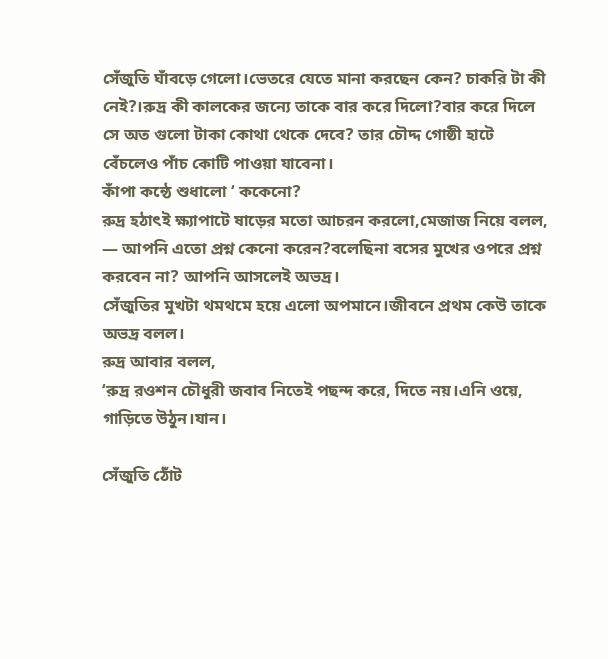সেঁজুতি ঘাঁবড়ে গেলো।ভেতরে যেতে মানা করছেন কেন? চাকরি টা কী নেই?।রুদ্র কী কালকের জন্যে তাকে বার করে দিলো?বার করে দিলে সে অত গুলো টাকা কোথা থেকে দেবে? তার চৌদ্দ গোষ্ঠী হাটে বেঁচলেও পাঁচ কোটি পাওয়া যাবেনা।
কাঁপা কন্ঠে শুধালো ‘ ককেনো?
রুদ্র হঠাৎই ক্ষ্যাপাটে ষাড়ের মতো আচরন করলো,মেজাজ নিয়ে বলল,
— আপনি এতো প্রশ্ন কেনো করেন?বলেছিনা বসের মুখের ওপরে প্রশ্ন করবেন না? আপনি আসলেই অভদ্র।
সেঁজুতির মুখটা থমথমে হয়ে এলো অপমানে।জীবনে প্রথম কেউ তাকে অভদ্র বলল।
রুদ্র আবার বলল,
‘রুদ্র রওশন চৌধুরী জবাব নিতেই পছন্দ করে, দিতে নয়।এনি ওয়ে, গাড়িতে উঠুন।যান।

সেঁজুতি ঠোঁট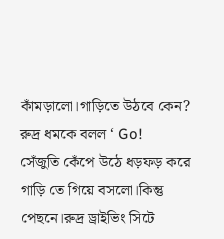কাঁমড়ালো।গাড়িতে উঠবে কেন? রুদ্র ধমকে বলল ‘ Go!
সেঁজুতি কেঁপে উঠে ধড়ফড় করে গাড়ি তে গিয়ে বসলো।কিন্তু পেছনে।রুদ্র ড্রাইভিং সিটে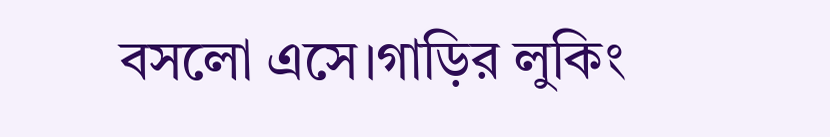বসলো এসে।গাড়ির লুকিং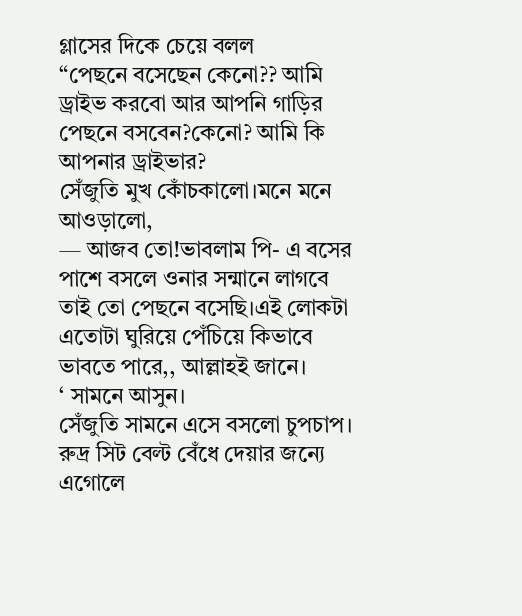গ্লাসের দিকে চেয়ে বলল
“পেছনে বসেছেন কেনো?? আমি ড্রাইভ করবো আর আপনি গাড়ির পেছনে বসবেন?কেনো? আমি কি আপনার ড্রাইভার?
সেঁজুতি মুখ কোঁচকালো।মনে মনে আওড়ালো,
— আজব তো!ভাবলাম পি- এ বসের পাশে বসলে ওনার সন্মানে লাগবে তাই তো পেছনে বসেছি।এই লোকটা এতোটা ঘুরিয়ে পেঁচিয়ে কিভাবে ভাবতে পারে,, আল্লাহই জানে।
‘ সামনে আসুন।
সেঁজুতি সামনে এসে বসলো চুপচাপ।
রুদ্র সিট বেল্ট বেঁধে দেয়ার জন্যে এগোলে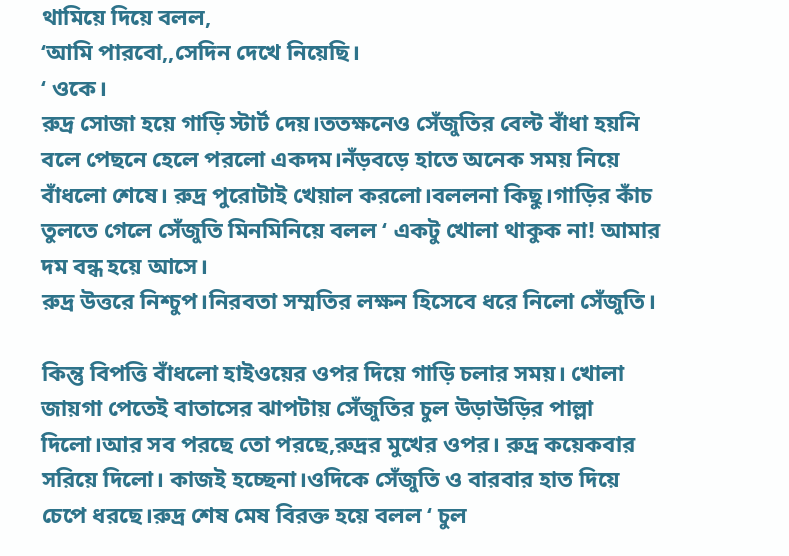থামিয়ে দিয়ে বলল,
‘আমি পারবো,,সেদিন দেখে নিয়েছি।
‘ ওকে।
রুদ্র সোজা হয়ে গাড়ি স্টার্ট দেয়।ততক্ষনেও সেঁজুতির বেল্ট বাঁধা হয়নি বলে পেছনে হেলে পরলো একদম।নঁড়বড়ে হাতে অনেক সময় নিয়ে বাঁধলো শেষে। রুদ্র পুরোটাই খেয়াল করলো।বললনা কিছু।গাড়ির কাঁচ তুলতে গেলে সেঁজুতি মিনমিনিয়ে বলল ‘ একটু খোলা থাকুক না! আমার দম বন্ধ হয়ে আসে।
রুদ্র উত্তরে নিশ্চুপ।নিরবতা সম্মতির লক্ষন হিসেবে ধরে নিলো সেঁজুতি।

কিন্তু বিপত্তি বাঁধলো হাইওয়ের ওপর দিয়ে গাড়ি চলার সময়। খোলা জায়গা পেতেই বাতাসের ঝাপটায় সেঁজুতির চুল উড়াউড়ির পাল্লা দিলো।আর সব পরছে তো পরছে,রুদ্রর মুখের ওপর। রুদ্র কয়েকবার সরিয়ে দিলো। কাজই হচ্ছেনা।ওদিকে সেঁজুতি ও বারবার হাত দিয়ে চেপে ধরছে।রুদ্র শেষ মেষ বিরক্ত হয়ে বলল ‘ চুল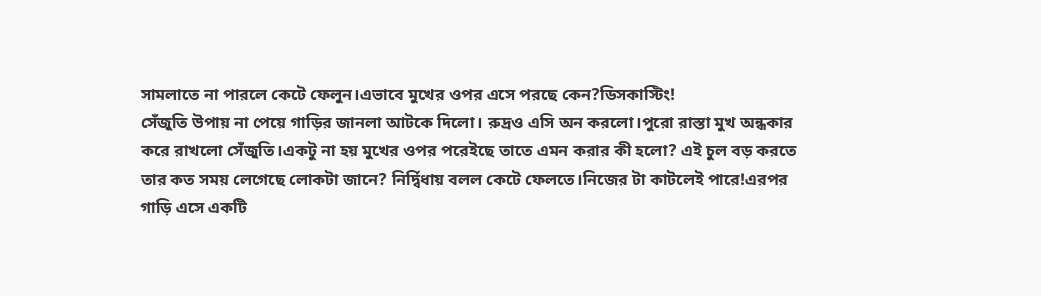সামলাতে না পারলে কেটে ফেলুন।এভাবে মুখের ওপর এসে পরছে কেন?ডিসকাস্টিং!
সেঁজুতি উপায় না পেয়ে গাড়ির জানলা আটকে দিলো। রুদ্রও এসি অন করলো।পুরো রাস্তা মুখ অন্ধকার করে রাখলো সেঁজুতি।একটু না হয় মুখের ওপর পরেইছে তাতে এমন করার কী হলো? এই চুল বড় করতে তার কত সময় লেগেছে লোকটা জানে? নির্দ্বিধায় বলল কেটে ফেলতে।নিজের টা কাটলেই পারে!এরপর গাড়ি এসে একটি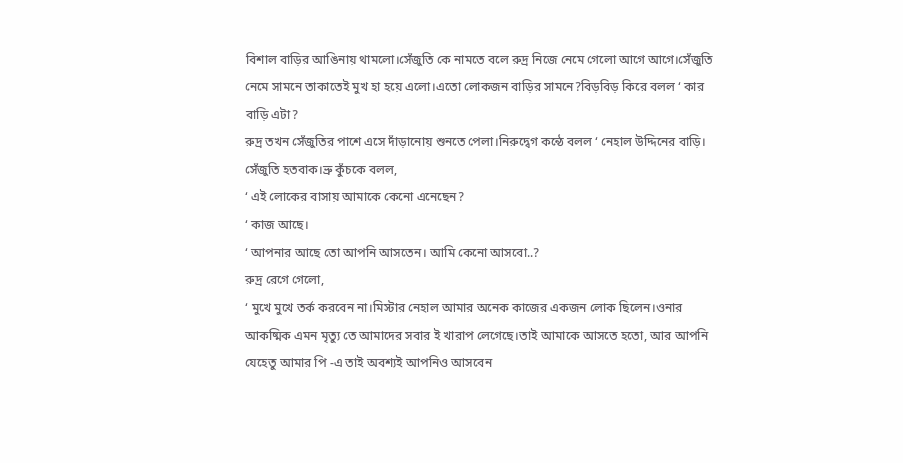বিশাল বাড়ির আঙিনায় থামলো।সেঁজুতি কে নামতে বলে রুদ্র নিজে নেমে গেলো আগে আগে।সেঁজুতি নেমে সামনে তাকাতেই মুখ হা হয়ে এলো।এতো লোকজন বাড়ির সামনে?বিড়বিড় কিরে বলল ‘ কার বাড়ি এটা?
রুদ্র তখন সেঁজুতির পাশে এসে দাঁড়ানোয় শুনতে পেলা।নিরুদ্বেগ কন্ঠে বলল ‘ নেহাল উদ্দিনের বাড়ি।
সেঁজুতি হতবাক।ভ্রু কুঁচকে বলল,
‘ এই লোকের বাসায় আমাকে কেনো এনেছেন?
‘ কাজ আছে।
‘ আপনার আছে তো আপনি আসতেন। আমি কেনো আসবো..?
রুদ্র রেগে গেলো,
‘ মুখে মুখে তর্ক করবেন না।মিস্টার নেহাল আমার অনেক কাজের একজন লোক ছিলেন।ওনার আকষ্মিক এমন মৃত্যু তে আমাদের সবার ই খারাপ লেগেছে।তাই আমাকে আসতে হতো, আর আপনি যেহেতু আমার পি -এ তাই অবশ্যই আপনিও আসবেন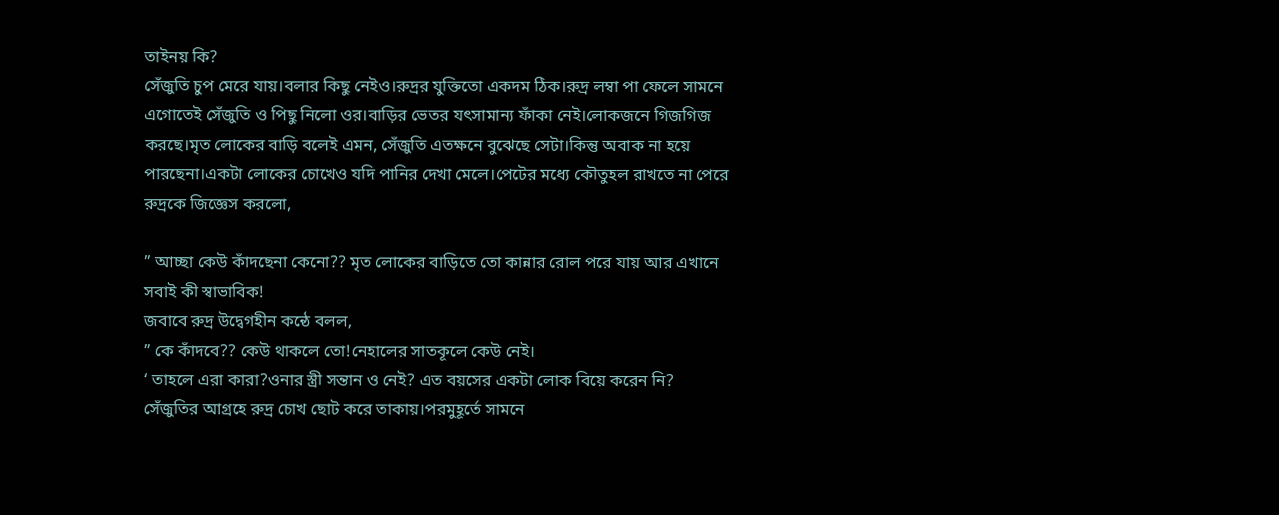তাইনয় কি?
সেঁজুতি চুপ মেরে যায়।বলার কিছু নেইও।রুদ্রর যুক্তিতো একদম ঠিক।রুদ্র লম্বা পা ফেলে সামনে এগোতেই সেঁজুতি ও পিছু নিলো ওর।বাড়ির ভেতর যৎসামান্য ফাঁকা নেই।লোকজনে গিজগিজ করছে।মৃত লোকের বাড়ি বলেই এমন, সেঁজুতি এতক্ষনে বুঝেছে সেটা।কিন্তু অবাক না হয়ে পারছেনা।একটা লোকের চোখেও যদি পানির দেখা মেলে।পেটের মধ্যে কৌতুহল রাখতে না পেরে রুদ্রকে জিজ্ঞেস করলো,

” আচ্ছা কেউ কাঁদছেনা কেনো?? মৃত লোকের বাড়িতে তো কান্নার রোল পরে যায় আর এখানে সবাই কী স্বাভাবিক!
জবাবে রুদ্র উদ্বেগহীন কন্ঠে বলল,
” কে কাঁদবে?? কেউ থাকলে তো!নেহালের সাতকূলে কেউ নেই।
‘ তাহলে এরা কারা?ওনার স্ত্রী সন্তান ও নেই? এত বয়সের একটা লোক বিয়ে করেন নি?
সেঁজুতির আগ্রহে রুদ্র চোখ ছোট করে তাকায়।পরমুহূর্তে সামনে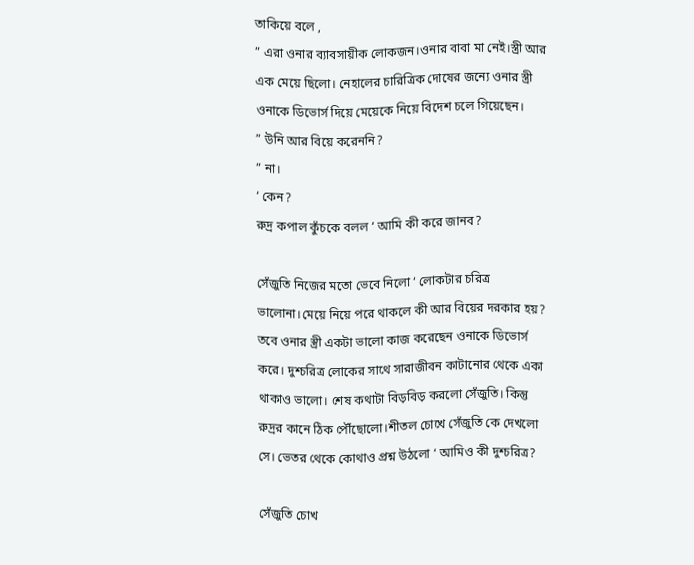তাকিয়ে বলে ,
” এরা ওনার ব্যাবসায়ীক লোকজন।ওনার বাবা মা নেই।স্ত্রী আর এক মেয়ে ছিলো। নেহালের চারিত্রিক দোষের জন্যে ওনার স্ত্রী ওনাকে ডিভোর্স দিয়ে মেয়েকে নিয়ে বিদেশ চলে গিয়েছেন।
” উনি আর বিয়ে করেননি?
” না।
‘ কেন?
রুদ্র কপাল কুঁচকে বলল ‘ আমি কী করে জানব?

সেঁজুতি নিজের মতো ভেবে নিলো ‘ লোকটার চরিত্র ভালোনা।মেয়ে নিয়ে পরে থাকলে কী আর বিয়ের দরকার হয়? তবে ওনার স্ত্রী একটা ভালো কাজ করেছেন ওনাকে ডিভোর্স করে। দুশ্চরিত্র লোকের সাথে সারাজীবন কাটানোর থেকে একা থাকাও ভালো। শেষ কথাটা বিড়বিড় করলো সেঁজুতি। কিন্তু রুদ্রর কানে ঠিক পৌঁছোলো।শীতল চোখে সেঁজুতি কে দেখলো সে। ভেতর থেকে কোথাও প্রশ্ন উঠলো ‘ আমিও কী দুশ্চরিত্র?

সেঁজুতি চোখ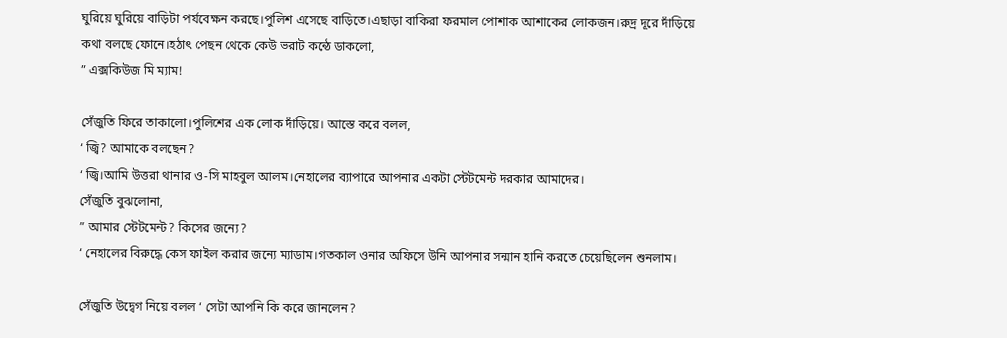ঘুরিয়ে ঘুরিয়ে বাড়িটা পর্যবেক্ষন করছে।পুলিশ এসেছে বাড়িতে।এছাড়া বাকিরা ফরমাল পোশাক আশাকের লোকজন।রুদ্র দূরে দাঁড়িয়ে কথা বলছে ফোনে।হঠাৎ পেছন থেকে কেউ ভরাট কন্ঠে ডাকলো,
” এক্সকিউজ মি ম্যাম!

সেঁজুতি ফিরে তাকালো।পুলিশের এক লোক দাঁড়িয়ে। আস্তে করে বলল,
‘ জ্বি? আমাকে বলছেন?
‘ জ্বি।আমি উত্তরা থানার ও-সি মাহবুল আলম।নেহালের ব্যাপারে আপনার একটা স্টেটমেন্ট দরকার আমাদের।
সেঁজুতি বুঝলোনা,
” আমার স্টেটমেন্ট? কিসের জন্যে?
‘ নেহালের বিরুদ্ধে কেস ফাইল করার জন্যে ম্যাডাম।গতকাল ওনার অফিসে উনি আপনার সন্মান হানি করতে চেয়েছিলেন শুনলাম।

সেঁজুতি উদ্বেগ নিয়ে বলল ‘ সেটা আপনি কি করে জানলেন?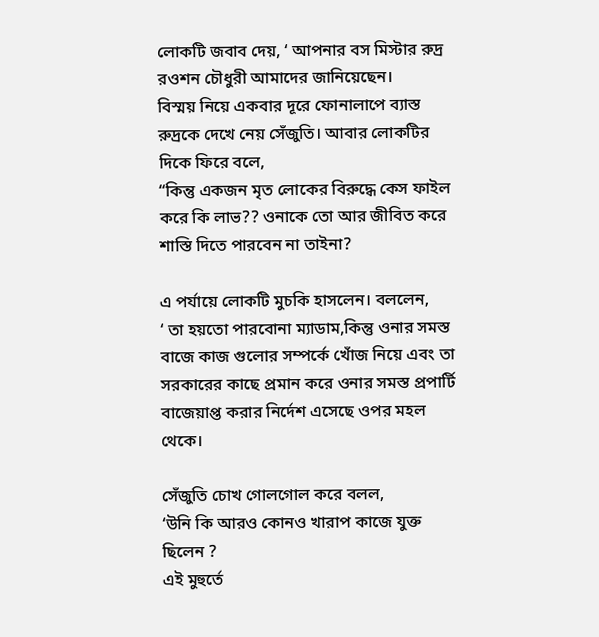লোকটি জবাব দেয়, ‘ আপনার বস মিস্টার রুদ্র রওশন চৌধুরী আমাদের জানিয়েছেন।
বিস্ময় নিয়ে একবার দূরে ফোনালাপে ব্যাস্ত রুদ্রকে দেখে নেয় সেঁজুতি। আবার লোকটির দিকে ফিরে বলে,
“কিন্তু একজন মৃত লোকের বিরুদ্ধে কেস ফাইল করে কি লাভ?? ওনাকে তো আর জীবিত করে শাস্তি দিতে পারবেন না তাইনা?

এ পর্যায়ে লোকটি মুচকি হাসলেন। বললেন,
‘ তা হয়তো পারবোনা ম্যাডাম,কিন্তু ওনার সমস্ত বাজে কাজ গুলোর সম্পর্কে খোঁজ নিয়ে এবং তা সরকারের কাছে প্রমান করে ওনার সমস্ত প্রপার্টি বাজেয়াপ্ত করার নির্দেশ এসেছে ওপর মহল থেকে।

সেঁজুতি চোখ গোলগোল করে বলল,
‘উনি কি আরও কোনও খারাপ কাজে যুক্ত ছিলেন ?
এই মুহুর্তে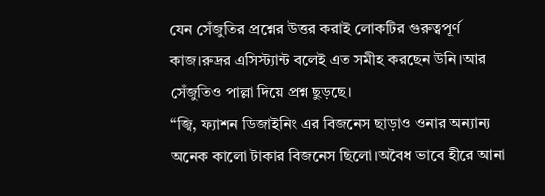যেন সেঁজুতির প্রশ্নের উত্তর করাই লোকটির গুরুত্বপূর্ণ কাজ।রুদ্রর এসিস্ট্যান্ট বলেই এত সমীহ করছেন উনি।আর সেঁজুতিও পাল্লা দিয়ে প্রশ্ন ছুড়ছে।
“জ্বি, ফ্যাশন ডিজাইনিং এর বিজনেস ছাড়াও ওনার অন্যান্য অনেক কালো টাকার বিজনেস ছিলো।অবৈধ ভাবে হীরে আনা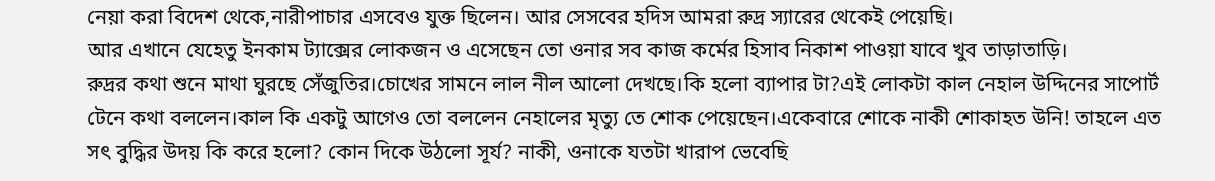নেয়া করা বিদেশ থেকে,নারীপাচার এসবেও যুক্ত ছিলেন। আর সেসবের হদিস আমরা রুদ্র স্যারের থেকেই পেয়েছি।
আর এখানে যেহেতু ইনকাম ট্যাক্সের লোকজন ও এসেছেন তো ওনার সব কাজ কর্মের হিসাব নিকাশ পাওয়া যাবে খুব তাড়াতাড়ি।
রুদ্রর কথা শুনে মাথা ঘুরছে সেঁজুতির।চোখের সামনে লাল নীল আলো দেখছে।কি হলো ব্যাপার টা?এই লোকটা কাল নেহাল উদ্দিনের সাপোর্ট টেনে কথা বললেন।কাল কি একটু আগেও তো বললেন নেহালের মৃত্যু তে শোক পেয়েছেন।একেবারে শোকে নাকী শোকাহত উনি! তাহলে এত সৎ বুদ্ধির উদয় কি করে হলো? কোন দিকে উঠলো সূর্য? নাকী, ওনাকে যতটা খারাপ ভেবেছি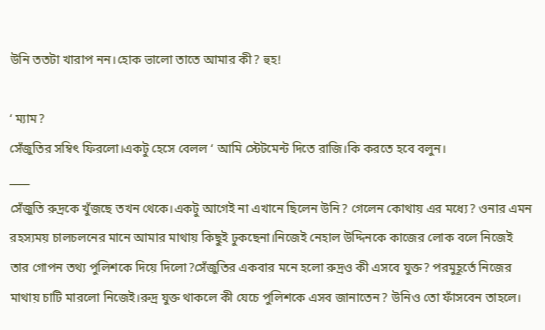উনি ততটা খারাপ নন।হোক ভালো তাতে আমার কী? হুহ!

‘ ম্যাম?
সেঁজুতির সম্বিৎ ফিরলো।একটু হেসে বেলল ‘ আমি স্টেটমেন্ট দিতে রাজি।কি করতে হবে বলুন।
____
সেঁজুতি রুদ্রকে খুঁজছে তখন থেকে।একটু আগেই না এখানে ছিলেন উনি? গেলেন কোথায় এর মধ্যে? ওনার এমন রহস্যময় চালচলনের মানে আমার মাথায় কিছুই ঢুকছেনা।নিজেই নেহাল উদ্দিনকে কাজের লোক বলে নিজেই তার গোপন তথ্য পুলিশকে দিয়ে দিলো?সেঁজুতির একবার মনে হলো রুদ্রও কী এসবে যুক্ত? পরমুহূর্তে নিজের মাথায় চাটি মারলো নিজেই।রুদ্র যুক্ত থাকলে কী যেচে পুলিশকে এসব জানাতেন? উনিও তো ফাঁসবেন তাহলে।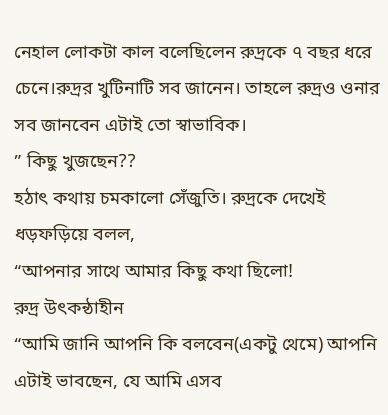নেহাল লোকটা কাল বলেছিলেন রুদ্রকে ৭ বছর ধরে চেনে।রুদ্রর খুটিনাটি সব জানেন। তাহলে রুদ্রও ওনার সব জানবেন এটাই তো স্বাভাবিক।
” কিছু খুজছেন??
হঠাৎ কথায় চমকালো সেঁজুতি। রুদ্রকে দেখেই ধড়ফড়িয়ে বলল,
“আপনার সাথে আমার কিছু কথা ছিলো!
রুদ্র উৎকন্ঠাহীন
“আমি জানি আপনি কি বলবেন(একটু থেমে) আপনি এটাই ভাবছেন, যে আমি এসব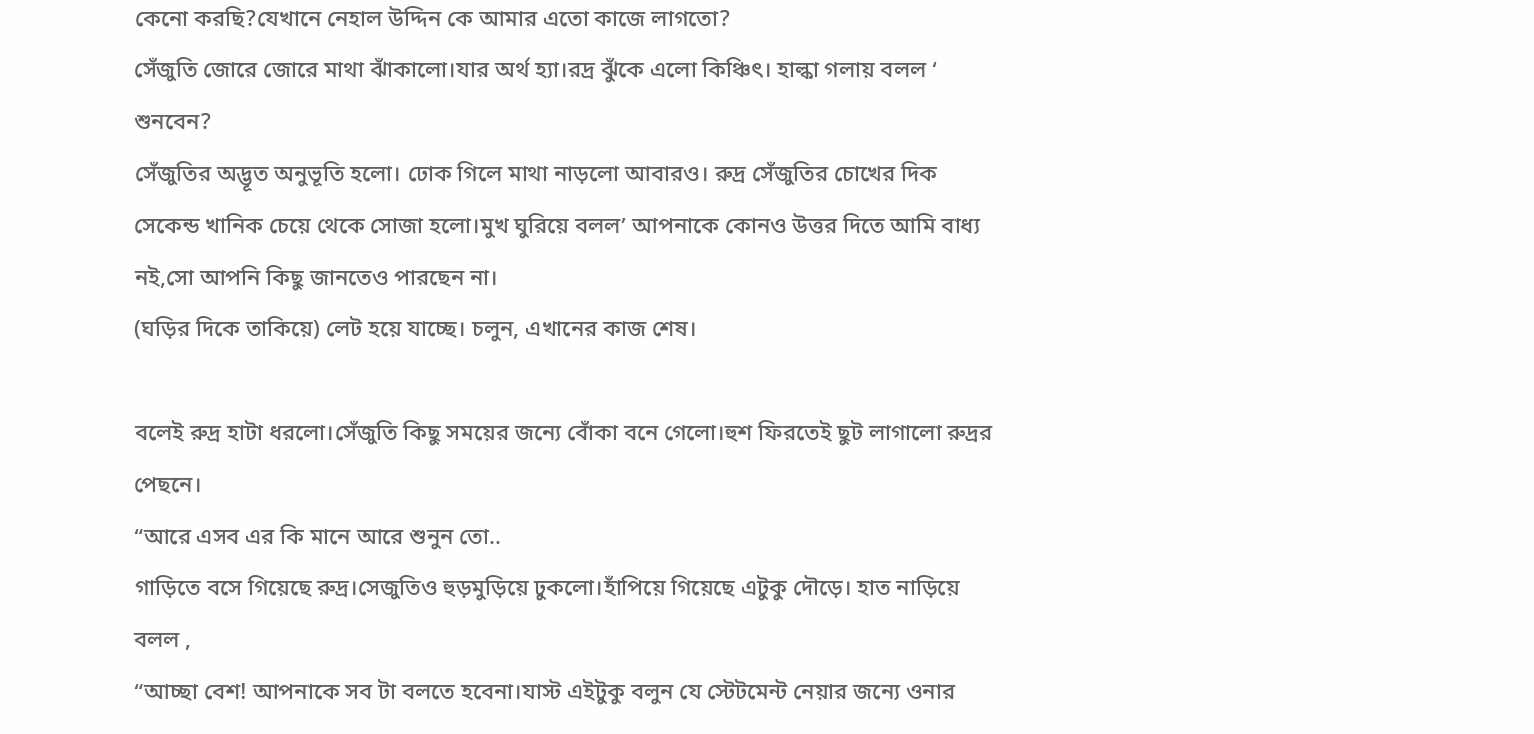কেনো করছি?যেখানে নেহাল উদ্দিন কে আমার এতো কাজে লাগতো?
সেঁজুতি জোরে জোরে মাথা ঝাঁকালো।যার অর্থ হ্যা।রদ্র ঝুঁকে এলো কিঞ্চিৎ। হাল্কা গলায় বলল ‘ শুনবেন?
সেঁজুতির অদ্ভূত অনুভূতি হলো। ঢোক গিলে মাথা নাড়লো আবারও। রুদ্র সেঁজুতির চোখের দিক সেকেন্ড খানিক চেয়ে থেকে সোজা হলো।মুখ ঘুরিয়ে বলল’ আপনাকে কোনও উত্তর দিতে আমি বাধ্য নই,সো আপনি কিছু জানতেও পারছেন না।
(ঘড়ির দিকে তাকিয়ে) লেট হয়ে যাচ্ছে। চলুন, এখানের কাজ শেষ।

বলেই রুদ্র হাটা ধরলো।সেঁজুতি কিছু সময়ের জন্যে বোঁকা বনে গেলো।হুশ ফিরতেই ছুট লাগালো রুদ্রর পেছনে।
“আরে এসব এর কি মানে আরে শুনুন তো..
গাড়িতে বসে গিয়েছে রুদ্র।সেজুতিও হুড়মুড়িয়ে ঢুকলো।হাঁপিয়ে গিয়েছে এটুকু দৌড়ে। হাত নাড়িয়ে বলল ,
“আচ্ছা বেশ! আপনাকে সব টা বলতে হবেনা।যাস্ট এইটুকু বলুন যে স্টেটমেন্ট নেয়ার জন্যে ওনার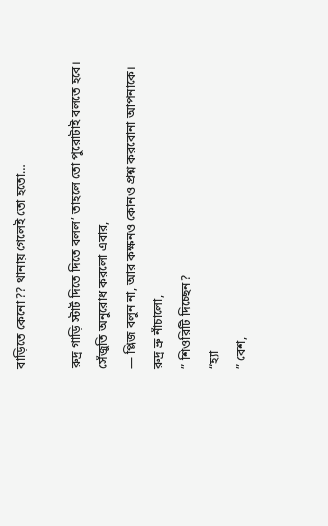বাড়িতে কেনো?? থানায় গেলেই তো হতো…

রুদ্র গাড়ি স্টার্ট দিতে দিতে বলল’ তাহলে তো পুরোটাই বলতে হবে।
সেঁজুতি অনুরোধ করলো এবার,
— প্লিজ বলুন না, আর কক্ষনও কোনও প্রশ্ন করবোনা আপনাকে।
রুদ্র ভ্রু নাঁচালো,
” শিওরিটি দিচ্ছেন?
“হ্যা
” বেশ,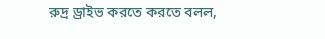রুদ্র ড্রাইভ করতে করতে বলল,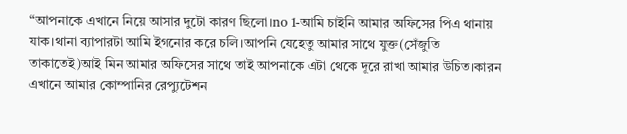“আপনাকে এখানে নিয়ে আসার দুটো কারণ ছিলো।no 1-আমি চাইনি আমার অফিসের পিএ থানায় যাক।থানা ব্যাপারটা আমি ইগনোর করে চলি।আপনি যেহেতু আমার সাথে যুক্ত(সেঁজুতি তাকাতেই)আই মিন আমার অফিসের সাথে তাই আপনাকে এটা থেকে দূরে রাখা আমার উচিত।কারন এখানে আমার কোম্পানির রেপ্যুটেশন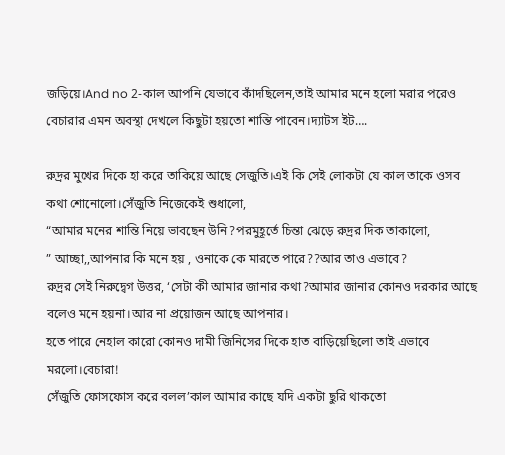জড়িয়ে।And no 2-কাল আপনি যেভাবে কাঁদছিলেন,তাই আমার মনে হলো মরার পরেও বেচারার এমন অবস্থা দেখলে কিছুটা হয়তো শান্তি পাবেন।দ্যাটস ইট….

রুদ্রর মুখের দিকে হা করে তাকিয়ে আছে সেজুতি।এই কি সেই লোকটা যে কাল তাকে ওসব কথা শোনোলো।সেঁজুতি নিজেকেই শুধালো,
“আমার মনের শান্তি নিয়ে ভাবছেন উনি?পরমুহূর্তে চিন্তা ঝেড়ে রুদ্রর দিক তাকালো,
” আচ্ছা,,আপনার কি মনে হয় , ওনাকে কে মারতে পারে??আর তাও এভাবে?
রুদ্রর সেই নিরুদ্বেগ উত্তর, ‘সেটা কী আমার জানার কথা?আমার জানার কোনও দরকার আছে বলেও মনে হয়না।আর না প্র‍য়োজন আছে আপনার।
হতে পারে নেহাল কারো কোনও দামী জিনিসের দিকে হাত বাড়িয়েছিলো তাই এভাবে মরলো।বেচারা!
সেঁজুতি ফোসফোস করে বলল’কাল আমার কাছে যদি একটা ছুরি থাকতো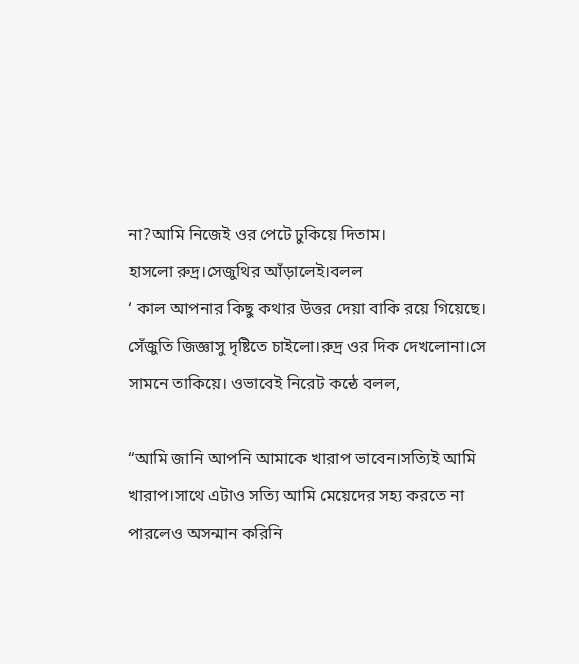না?আমি নিজেই ওর পেটে ঢুকিয়ে দিতাম।
হাসলো রুদ্র।সেজুথির আঁড়ালেই।বলল
‘ কাল আপনার কিছু কথার উত্তর দেয়া বাকি রয়ে গিয়েছে।
সেঁজুতি জিজ্ঞাসু দৃষ্টিতে চাইলো।রুদ্র ওর দিক দেখলোনা।সে সামনে তাকিয়ে। ওভাবেই নিরেট কন্ঠে বলল,

“আমি জানি আপনি আমাকে খারাপ ভাবেন।সত্যিই আমি খারাপ।সাথে এটাও সত্যি আমি মেয়েদের সহ্য করতে না পারলেও অসন্মান করিনি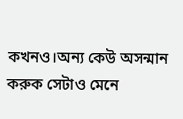কখনও।অন্য কেউ অসন্মান করুক সেটাও মেনে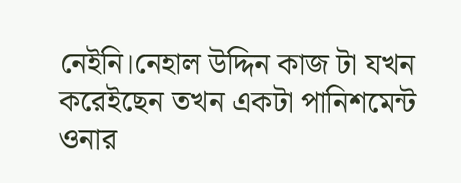নেইনি।নেহাল উদ্দিন কাজ টা যখন করেইছেন তখন একটা পানিশমেন্ট ওনার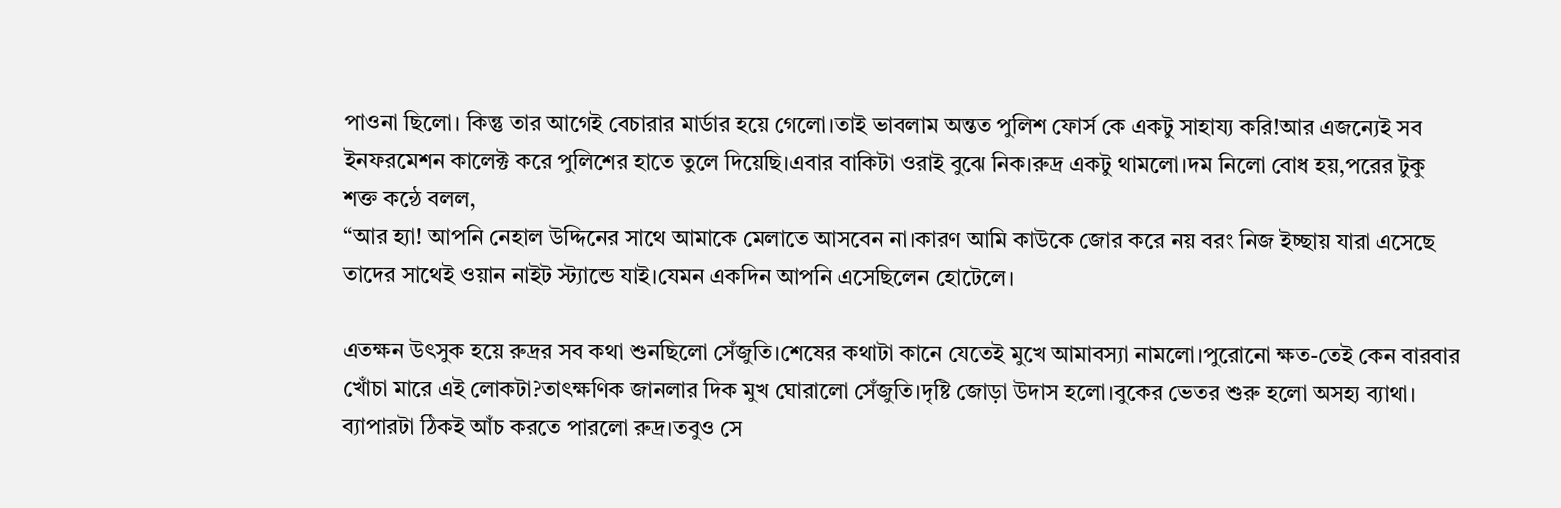পাওনা ছিলো। কিন্তু তার আগেই বেচারার মার্ডার হয়ে গেলো।তাই ভাবলাম অন্তত পুলিশ ফোর্স কে একটু সাহায্য করি!আর এজন্যেই সব ইনফরমেশন কালেক্ট করে পুলিশের হাতে তুলে দিয়েছি।এবার বাকিটা ওরাই বুঝে নিক।রুদ্র একটু থামলো।দম নিলো বোধ হয়,পরের টুকু
শক্ত কন্ঠে বলল,
“আর হ্যা! আপনি নেহাল উদ্দিনের সাথে আমাকে মেলাতে আসবেন না।কারণ আমি কাউকে জোর করে নয় বরং নিজ ইচ্ছায় যারা এসেছে তাদের সাথেই ওয়ান নাইট স্ট্যান্ডে যাই।যেমন একদিন আপনি এসেছিলেন হোটেলে।

এতক্ষন উৎসুক হয়ে রুদ্রর সব কথা শুনছিলো সেঁজুতি।শেষের কথাটা কানে যেতেই মুখে আমাবস্যা নামলো।পুরোনো ক্ষত-তেই কেন বারবার খোঁচা মারে এই লোকটা?তাৎক্ষণিক জানলার দিক মুখ ঘোরালো সেঁজুতি।দৃষ্টি জোড়া উদাস হলো।বুকের ভেতর শুরু হলো অসহ্য ব্যাথা।
ব্যাপারটা ঠিকই আঁচ করতে পারলো রুদ্র।তবুও সে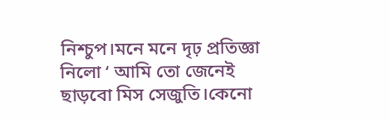নিশ্চুপ।মনে মনে দৃঢ় প্রতিজ্ঞা নিলো ‘ আমি তো জেনেই ছাড়বো মিস সেজুতি।কেনো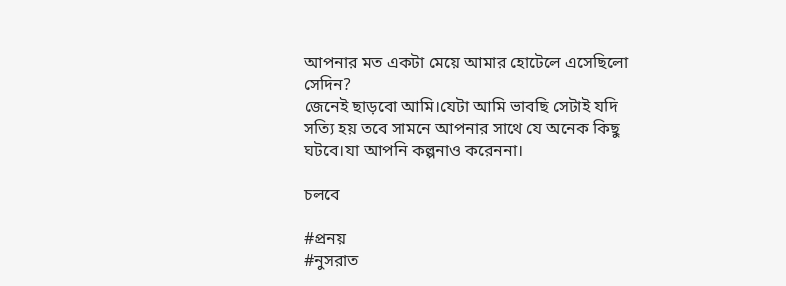আপনার মত একটা মেয়ে আমার হোটেলে এসেছিলো সেদিন?
জেনেই ছাড়বো আমি।যেটা আমি ভাবছি সেটাই যদি সত্যি হয় তবে সামনে আপনার সাথে যে অনেক কিছু ঘটবে।যা আপনি কল্পনাও করেননা।

চলবে

#প্রনয়
#নুসরাত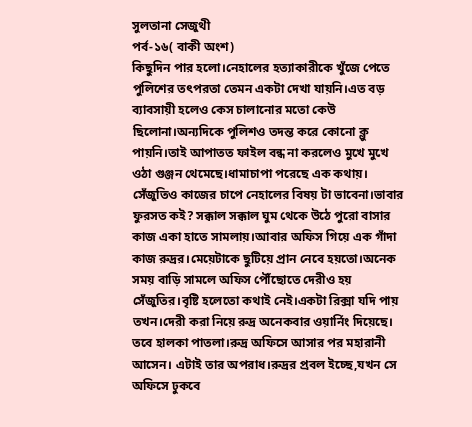সুলতানা সেজুথী
পর্ব-১৬( বাকী অংশ)
কিছুদিন পার হলো।নেহালের হত্যাকারীকে খুঁজে পেতে পুলিশের তৎপরতা তেমন একটা দেখা যায়নি।এত বড় ব্যাবসায়ী হলেও কেস চালানোর মতো কেউ ছিলোনা।অন্যদিকে পুলিশও তদন্ত করে কোনো ক্লু পায়নি।তাই আপাতত ফাইল বন্ধ না করলেও মুখে মুখে ওঠা গুঞ্জন থেমেছে।ধামাচাপা পরেছে এক কথায়।
সেঁজুতিও কাজের চাপে নেহালের বিষয় টা ভাবেনা।ভাবার ফুরসত কই? সক্কাল সক্কাল ঘুম থেকে উঠে পুরো বাসার কাজ একা হাতে সামলায়।আবার অফিস গিয়ে এক গাঁদা কাজ রুদ্রর।মেয়েটাকে ছুটিয়ে প্রান নেবে হয়তো।অনেক সময় বাড়ি সামলে অফিস পৌঁছোতে দেরীও হয় সেঁজুতির।বৃষ্টি হলেতো কথাই নেই।একটা রিক্সা যদি পায় তখন।দেরী করা নিয়ে রুদ্র অনেকবার ওয়ার্নিং দিয়েছে। তবে হালকা পাতলা।রুদ্র অফিসে আসার পর মহারানী আসেন। এটাই তার অপরাধ।রুদ্রর প্রবল ইচ্ছে,যখন সে অফিসে ঢুকবে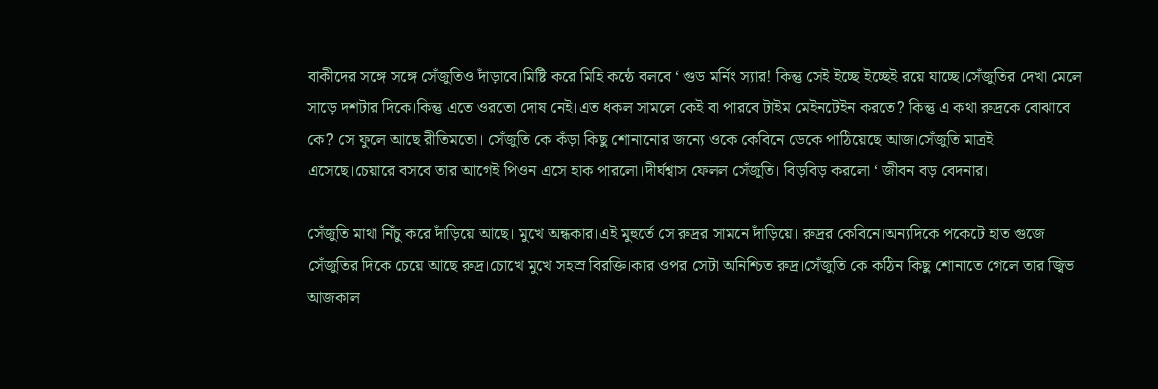বাকীদের সঙ্গে সঙ্গে সেঁজুতিও দাঁড়াবে।মিষ্টি করে মিহি কন্ঠে বলবে ‘ গুড মর্নিং স্যার! কিন্তু সেই ইচ্ছে ইচ্ছেই রয়ে যাচ্ছে।সেঁজুতির দেখা মেলে সাড়ে দশটার দিকে।কিন্তু এতে ওরতো দোষ নেই।এত ধকল সামলে কেই বা পারবে টাইম মেইনটেইন করতে? কিন্তু এ কথা রুদ্রকে বোঝাবে কে? সে ফুলে আছে রীতিমতো। সেঁজুতি কে কঁড়া কিছু শোনানোর জন্যে ওকে কেবিনে ডেকে পাঠিয়েছে আজ।সেঁজুতি মাত্রই এসেছে।চেয়ারে বসবে তার আগেই পিওন এসে হাক পারলো।দীর্ঘশ্বাস ফেলল সেঁজুতি। বিড়বিড় করলো ‘ জীবন বড় বেদনার।

সেঁজুতি মাথা নিঁচু করে দাঁড়িয়ে আছে। মুখে অন্ধকার।এই মুহুর্তে সে রুদ্রর সামনে দাঁড়িয়ে। রুদ্রর কেবিনে।অন্যদিকে পকেটে হাত গুজে সেঁজুতির দিকে চেয়ে আছে রুদ্র।চোখে মুখে সহস্র বিরক্তি।কার ওপর সেটা অনিশ্চিত রুদ্র।সেঁজুতি কে কঠিন কিছু শোনাতে গেলে তার জ্বিভ আজকাল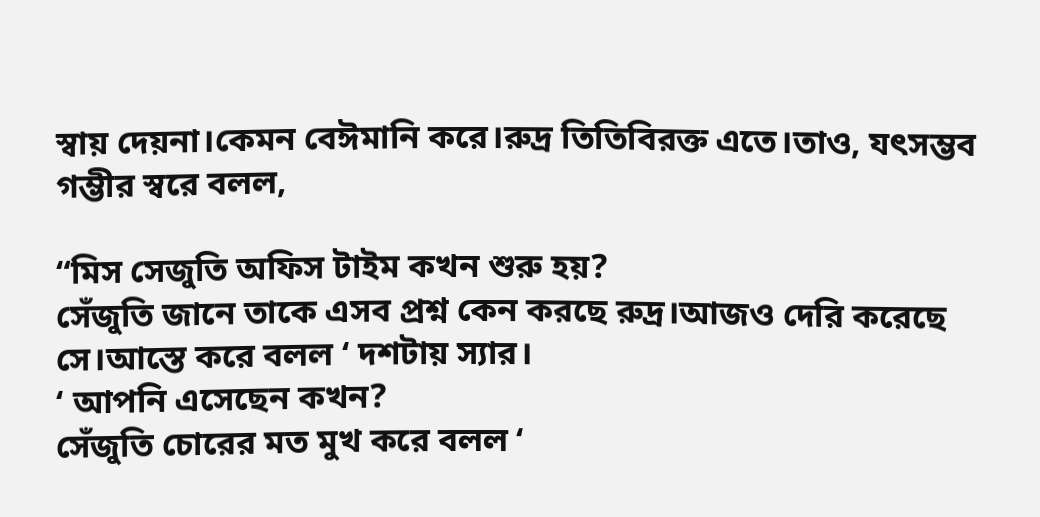স্বায় দেয়না।কেমন বেঈমানি করে।রুদ্র তিতিবিরক্ত এতে।তাও, যৎসম্ভব গম্ভীর স্বরে বলল,

“মিস সেজুতি অফিস টাইম কখন শুরু হয়?
সেঁজুতি জানে তাকে এসব প্রশ্ন কেন করছে রুদ্র।আজও দেরি করেছে সে।আস্তে করে বলল ‘ দশটায় স্যার।
‘ আপনি এসেছেন কখন?
সেঁজুতি চোরের মত মুখ করে বলল ‘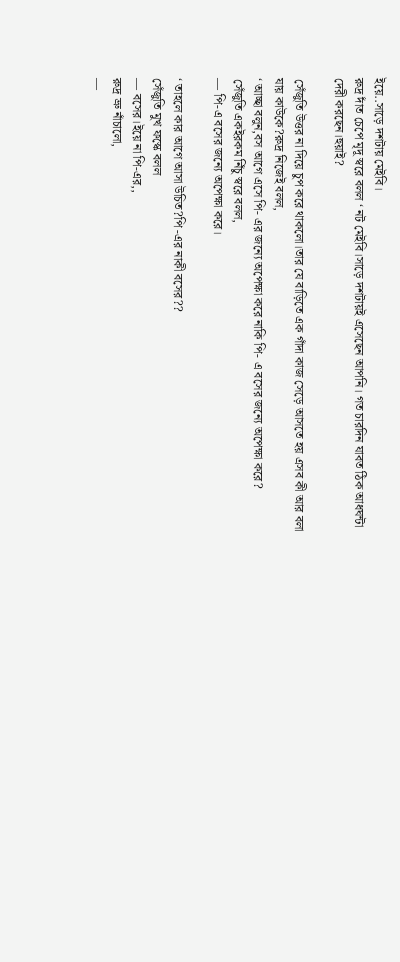ইয়ে..সাড়ে দশটায় মেইবি।
রুদ্র দাঁত চেপে মৃদূ স্বরে বলল ‘ নট মেইবি।সাড়ে দশটায়ই এসেছেন আপনি। গত চারদিন যাবত ঠিক আধঘন্টা দেরী করছেন।হুয়াই?

সেঁজুতি উত্তর না দিয়ে চুপ করে থাকলো।তার যে বাড়িতে এক গাঁদা কাজ সেড়ে আসতে হয় এসব কী আর বলা যায় কাউকে?রুদ্র নিজেই বলল,
‘ আচ্ছা বলুন,বস আগে এসে পি- এর জন্যে অপেক্ষা করে নাকি পি- এ বসের জন্যে অপেক্ষা করে?
সেঁজুতি একইরকম নিঁচু স্বরে বলল,
— পি-এ বসের জন্যে অপেক্ষা করে।

‘ তাহলে কার আগে আসা উচিত?পি -এর নাকী বসের??
সেঁজুতি মুখ ফস্কে বলল
— বসের।ইয়ে না পি-এর,,
রুদ্র ভ্রু নাঁচালো,
—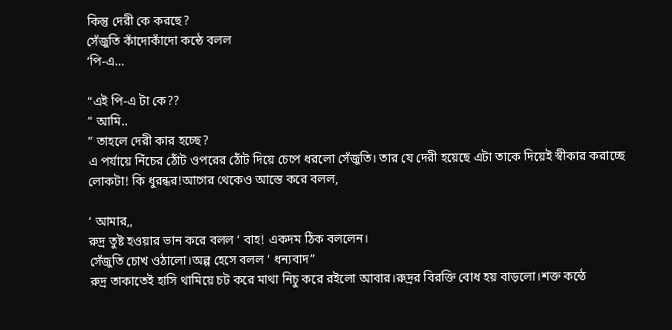কিন্তু দেরী কে করছে?
সেঁজুতি কাঁদোকাঁদো কন্ঠে বলল
‘পি-এ…

“এই পি-এ টা কে??
” আমি..
” তাহলে দেরী কার হচ্ছে?
এ পর্যায়ে নিঁচের ঠোঁট ওপরের ঠোঁট দিয়ে চেপে ধরলো সেঁজুতি। তার যে দেরী হয়েছে এটা তাকে দিয়েই স্বীকার করাচ্ছে লোকটা! কি ধুরন্ধর!আগের থেকেও আস্তে করে বলল,

‘ আমার,,
রুদ্র তুষ্ট হওয়ার ভান করে বলল ‘ বাহ! একদম ঠিক বললেন।
সেঁজুতি চোখ ওঠালো।অল্প হেসে বলল ‘ ধন্যবাদ”
রুদ্র তাকাতেই হাসি থামিয়ে চট করে মাথা নিচু করে রইলো আবার।রুদ্রর বিরক্তি বোধ হয় বাড়লো।শক্ত কন্ঠে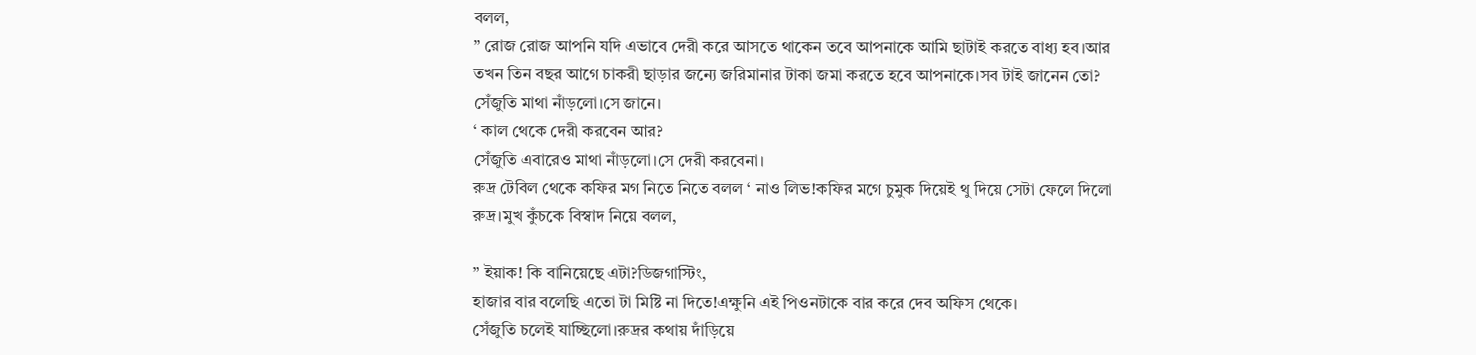বলল,
” রোজ রোজ আপনি যদি এভাবে দেরী করে আসতে থাকেন তবে আপনাকে আমি ছাটাই করতে বাধ্য হব।আর তখন তিন বছর আগে চাকরী ছাড়ার জন্যে জরিমানার টাকা জমা করতে হবে আপনাকে।সব টাই জানেন তো?
সেঁজুতি মাথা নাঁড়লো।সে জানে।
‘ কাল থেকে দেরী করবেন আর?
সেঁজুতি এবারেও মাথা নাঁড়লো।সে দেরী করবেনা।
রুদ্র টেবিল থেকে কফির মগ নিতে নিতে বলল ‘ নাও লিভ!কফির মগে চুমুক দিয়েই থু দিয়ে সেটা ফেলে দিলো রুদ্র।মুখ কুঁচকে বিস্বাদ নিয়ে বলল,

” ইয়াক! কি বানিয়েছে এটা?ডিজগাস্টিং,
হাজার বার বলেছি এতো টা মিষ্টি না দিতে!এক্ষুনি এই পিওনটাকে বার করে দেব অফিস থেকে।
সেঁজুতি চলেই যাচ্ছিলো।রুদ্রর কথায় দাঁড়িয়ে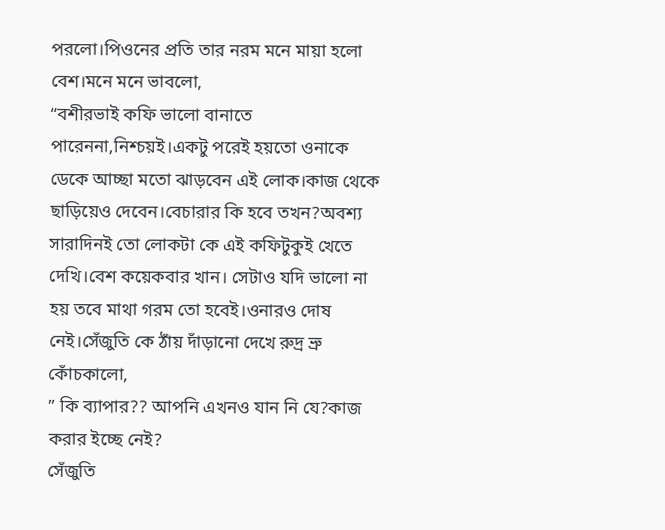পরলো।পিওনের প্রতি তার নরম মনে মায়া হলো বেশ।মনে মনে ভাবলো,
“বশীরভাই কফি ভালো বানাতে পারেননা,নিশ্চয়ই।একটু পরেই হয়তো ওনাকে ডেকে আচ্ছা মতো ঝাড়বেন এই লোক।কাজ থেকে ছাড়িয়েও দেবেন।বেচারার কি হবে তখন?অবশ্য সারাদিনই তো লোকটা কে এই কফিটুকুই খেতে দেখি।বেশ কয়েকবার খান। সেটাও যদি ভালো না হয় তবে মাথা গরম তো হবেই।ওনারও দোষ নেই।সেঁজুতি কে ঠাঁয় দাঁড়ানো দেখে রুদ্র ভ্রু কোঁচকালো,
” কি ব্যাপার?? আপনি এখনও যান নি যে?কাজ করার ইচ্ছে নেই?
সেঁজুতি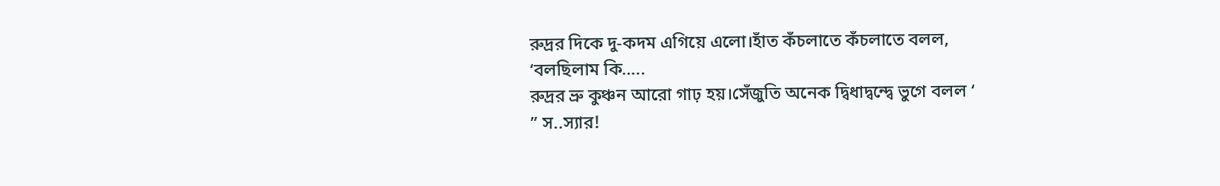রুদ্রর দিকে দু-কদম এগিয়ে এলো।হাঁত কঁচলাতে কঁচলাতে বলল,
‘বলছিলাম কি…..
রুদ্রর ভ্রু কুঞ্চন আরো গাঢ় হয়।সেঁজুতি অনেক দ্বিধাদ্বন্দ্বে ভুগে বলল ‘
” স..স্যার!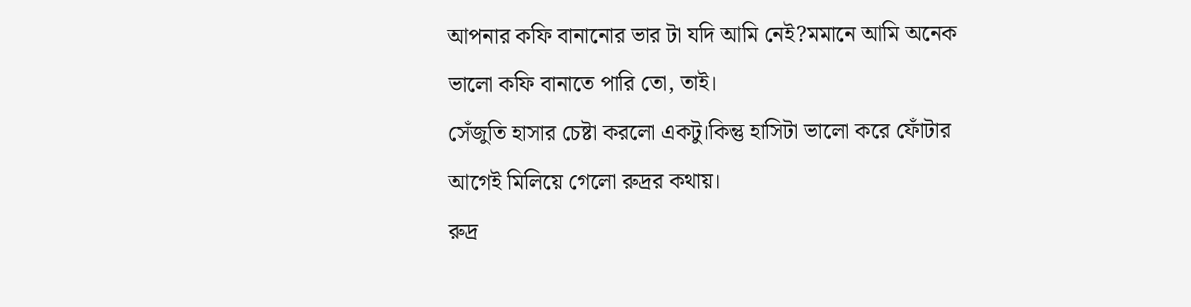আপনার কফি বানানোর ভার টা যদি আমি নেই?মমানে আমি অনেক ভালো কফি বানাতে পারি তো, তাই।
সেঁজুতি হাসার চেষ্টা করলো একটু।কিন্তু হাসিটা ভালো করে ফোঁটার আগেই মিলিয়ে গেলো রুদ্রর কথায়।
রুদ্র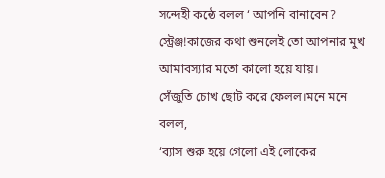সন্দেহী কন্ঠে বলল ‘ আপনি বানাবেন? স্ট্রেঞ্জ!কাজের কথা শুনলেই তো আপনার মুখ আমাবস্যার মতো কালো হয়ে যায়।
সেঁজুতি চোখ ছোট করে ফেলল।মনে মনে বলল,
‘ব্যাস শুরু হয়ে গেলো এই লোকের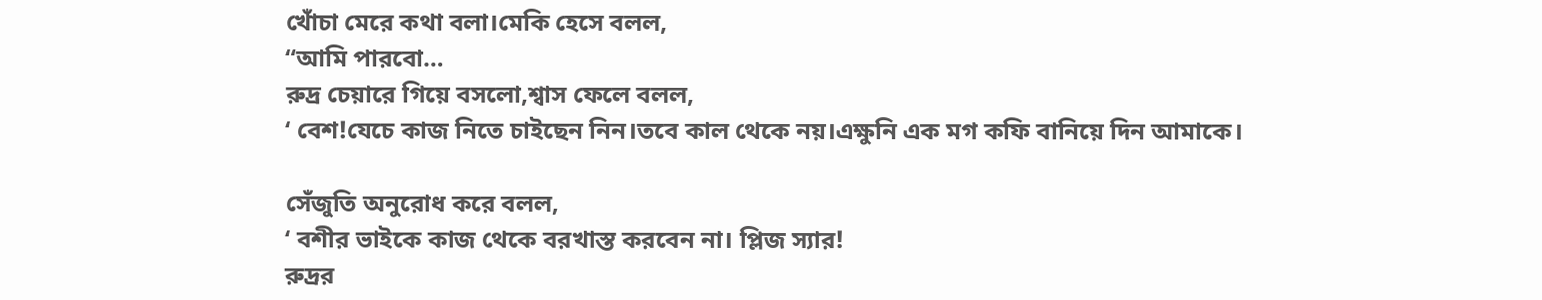খোঁচা মেরে কথা বলা।মেকি হেসে বলল,
“আমি পারবো…
রুদ্র চেয়ারে গিয়ে বসলো,শ্বাস ফেলে বলল,
‘ বেশ!যেচে কাজ নিতে চাইছেন নিন।তবে কাল থেকে নয়।এক্ষুনি এক মগ কফি বানিয়ে দিন আমাকে।

সেঁজুতি অনুরোধ করে বলল,
‘ বশীর ভাইকে কাজ থেকে বরখাস্ত করবেন না। প্লিজ স্যার!
রুদ্রর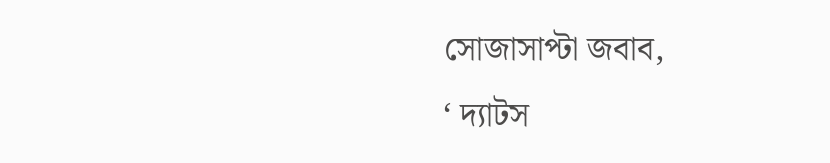সোজাসাপ্টা জবাব,
‘ দ্যাটস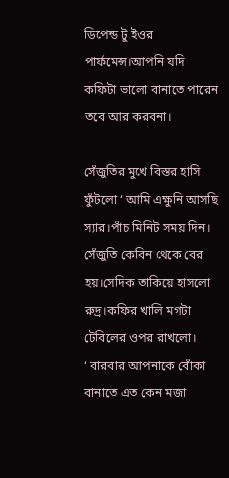ডিপেন্ড টু ইওর পার্ফমেন্স।আপনি যদি কফিটা ভালো বানাতে পারেন তবে আর করবনা।

সেঁজুতির মুখে বিস্তর হাসি ফুঁটলো ‘ আমি এক্ষুনি আসছি স্যার।পাঁচ মিনিট সময় দিন।
সেঁজুতি কেবিন থেকে বের হয়।সেদিক তাকিয়ে হাসলো রুদ্র।কফির খালি মগটা টেবিলের ওপর রাখলো।
‘ বারবার আপনাকে বোঁকা বানাতে এত কেন মজা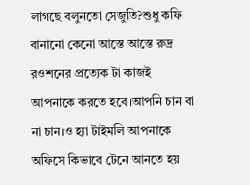লাগছে বলুনতো সেজুতি?শুধু কফি বানানো কেনো আস্তে আস্তে রুদ্র রওশনের প্রত্যেক টা কাজই আপনাকে করতে হবে।আপনি চান বা না চান।ও হ্যা টাইমলি আপনাকে অফিসে কিভাবে টেনে আনতে হয়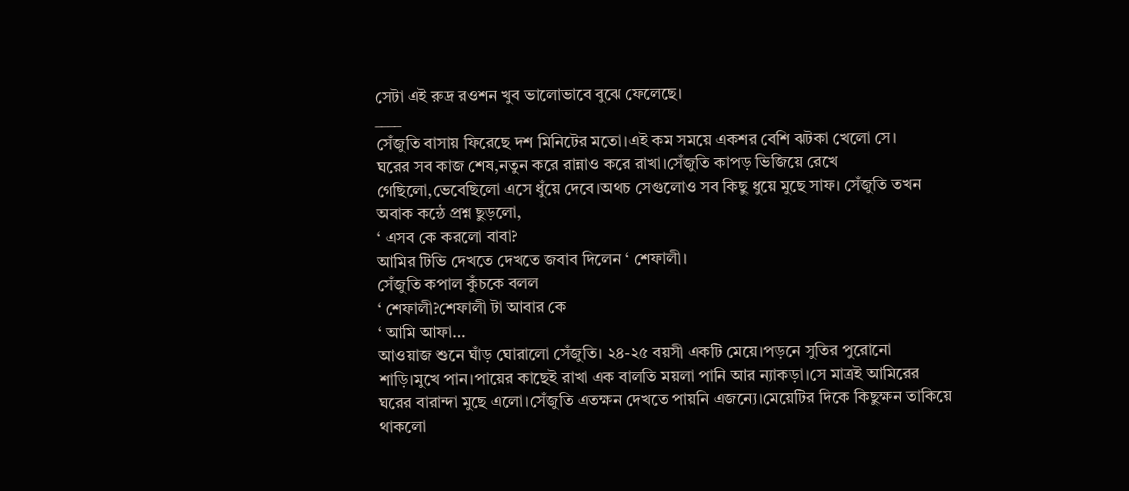সেটা এই রুদ্র রওশন খুব ভালোভাবে বুঝে ফেলেছে।
____
সেঁজুতি বাসায় ফিরেছে দশ মিনিটের মতো।এই কম সময়ে একশর বেশি ঝটকা খেলো সে।
ঘরের সব কাজ শেষ,নতুন করে রান্নাও করে রাখা।সেঁজুতি কাপড় ভিজিয়ে রেখে গেছিলো,ভেবেছিলো এসে ধুঁয়ে দেবে।অথচ সেগুলোও সব কিছু ধুয়ে মুছে সাফ। সেঁজুতি তখন অবাক কন্ঠে প্রশ্ন ছুড়লো,
‘ এসব কে করলো বাবা?
আমির টিভি দেখতে দেখতে জবাব দিলেন ‘ শেফালী।
সেঁজুতি কপাল কুঁচকে বলল
‘ শেফালী?শেফালী টা আবার কে
‘ আমি আফা…
আওয়াজ শুনে ঘাঁড় ঘোরালো সেঁজুতি। ২৪-২৫ বয়সী একটি মেয়ে।পড়নে সুতির পুরোনো শাড়ি।মুখে পান।পায়ের কাছেই রাখা এক বালতি ময়লা পানি আর ন্যাকড়া।সে মাত্রই আমিরের ঘরের বারান্দা মুছে এলো।সেঁজুতি এতক্ষন দেখতে পায়নি এজন্যে।মেয়েটির দিকে কিছুক্ষন তাকিয়ে থাকলো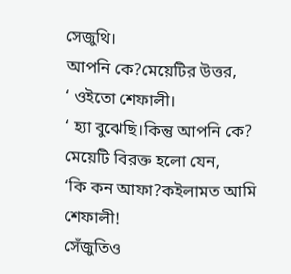সেজুথি।
আপনি কে?মেয়েটির উত্তর,
‘ ওইতো শেফালী।
‘ হ্যা বুঝেছি।কিন্তু আপনি কে?
মেয়েটি বিরক্ত হলো যেন,
‘কি কন আফা?কইলামত আমি শেফালী!
সেঁজুতিও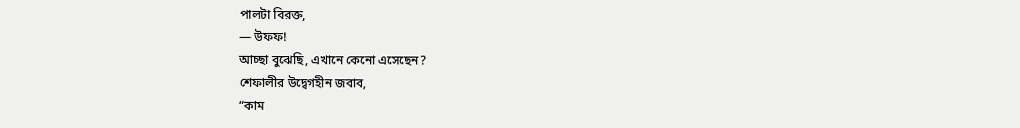পালটা বিরক্ত,
— উফফ!
আচ্ছা বুঝেছি, এখানে কেনো এসেছেন?
শেফালীর উদ্বেগহীন জবাব,
“কাম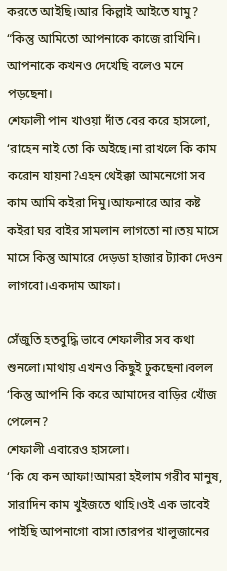করতে আইছি।আর কিল্লাই আইতে যামু?
“কিন্তু আমিতো আপনাকে কাজে রাখিনি। আপনাকে কখনও দেখেছি বলেও মনে পড়ছেনা।
শেফালী পান খাওয়া দাঁত বের করে হাসলো,
‘রাহেন নাই তো কি অইছে।না রাখলে কি কাম করোন যায়না?এহন থেইক্কা আমনেগো সব কাম আমি কইরা দিমু।আফনারে আর কষ্ট কইরা ঘর বাইর সামলান লাগতো না।তয় মাসে মাসে কিন্তু আমারে দেড়ডা হাজার ট্যাকা দেওন লাগবো।একদাম আফা।

সেঁজুতি হতবুদ্ধি ভাবে শেফালীর সব কথা শুনলো।মাথায় এখনও কিছুই ঢুকছেনা।বলল
‘কিন্তু আপনি কি করে আমাদের বাড়ির খোঁজ পেলেন?
শেফালী এবারেও হাসলো।
‘কি যে কন আফা!আমরা হইলাম গরীব মানুষ, সারাদিন কাম খুইজতে থাহি।ওই এক ভাবেই পাইছি আপনাগো বাসা।তারপর খালুজানের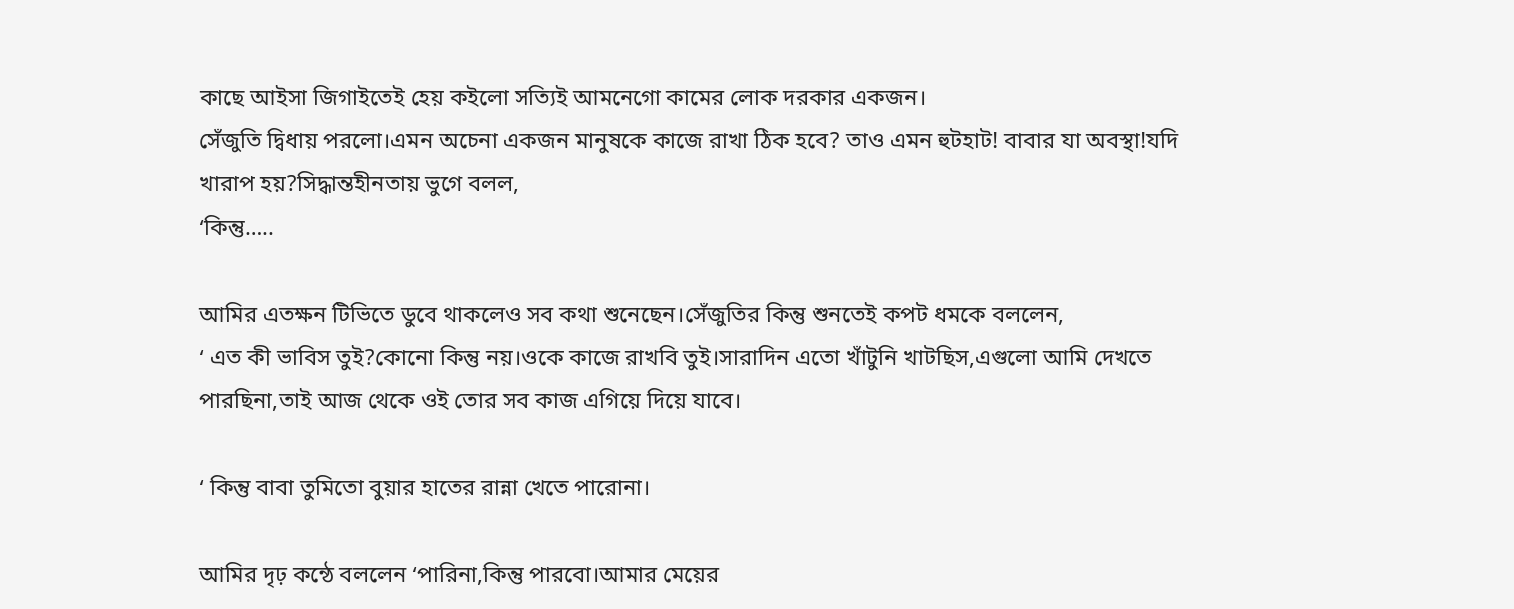কাছে আইসা জিগাইতেই হেয় কইলো সত্যিই আমনেগো কামের লোক দরকার একজন।
সেঁজুতি দ্বিধায় পরলো।এমন অচেনা একজন মানুষকে কাজে রাখা ঠিক হবে? তাও এমন হুটহাট! বাবার যা অবস্থা!যদি খারাপ হয়?সিদ্ধান্তহীনতায় ভুগে বলল,
‘কিন্তু…..

আমির এতক্ষন টিভিতে ডুবে থাকলেও সব কথা শুনেছেন।সেঁজুতির কিন্তু শুনতেই কপট ধমকে বললেন,
‘ এত কী ভাবিস তুই?কোনো কিন্তু নয়।ওকে কাজে রাখবি তুই।সারাদিন এতো খাঁটুনি খাটছিস,এগুলো আমি দেখতে পারছিনা,তাই আজ থেকে ওই তোর সব কাজ এগিয়ে দিয়ে যাবে।

‘ কিন্তু বাবা তুমিতো বুয়ার হাতের রান্না খেতে পারোনা।

আমির দৃঢ় কন্ঠে বললেন ‘পারিনা,কিন্তু পারবো।আমার মেয়ের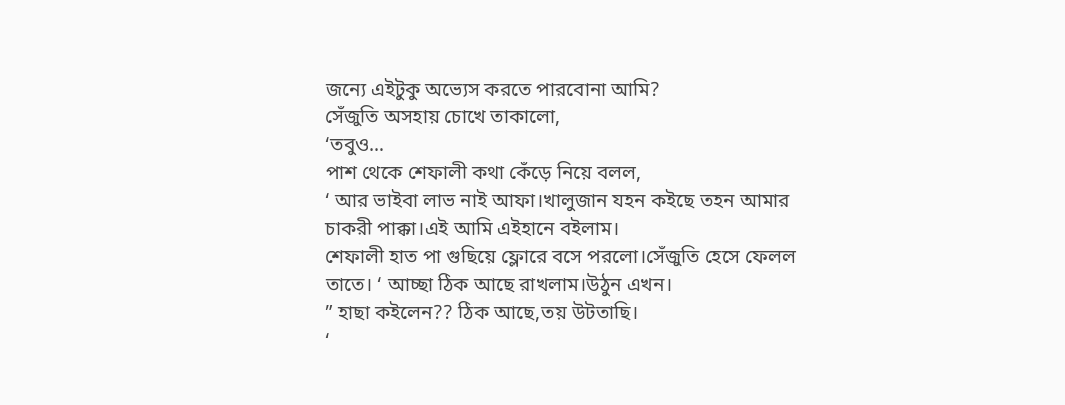জন্যে এইটুকু অভ্যেস করতে পারবোনা আমি?
সেঁজুতি অসহায় চোখে তাকালো,
‘তবুও…
পাশ থেকে শেফালী কথা কেঁড়ে নিয়ে বলল,
‘ আর ভাইবা লাভ নাই আফা।খালুজান যহন কইছে তহন আমার চাকরী পাক্কা।এই আমি এইহানে বইলাম।
শেফালী হাত পা গুছিয়ে ফ্লোরে বসে পরলো।সেঁজুতি হেসে ফেলল তাতে। ‘ আচ্ছা ঠিক আছে রাখলাম।উঠুন এখন।
” হাছা কইলেন?? ঠিক আছে,তয় উটতাছি।
‘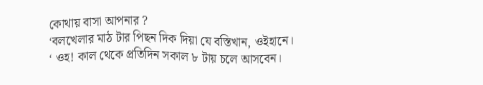কোথায় বাসা আপনার ?
‘বলখেলার মাঠ টার পিছন দিক দিয়া যে বস্তিখান, ওইহানে।
‘ ওহ! কাল থেকে প্রতিদিন সকাল ৮ টায় চলে আসবেন।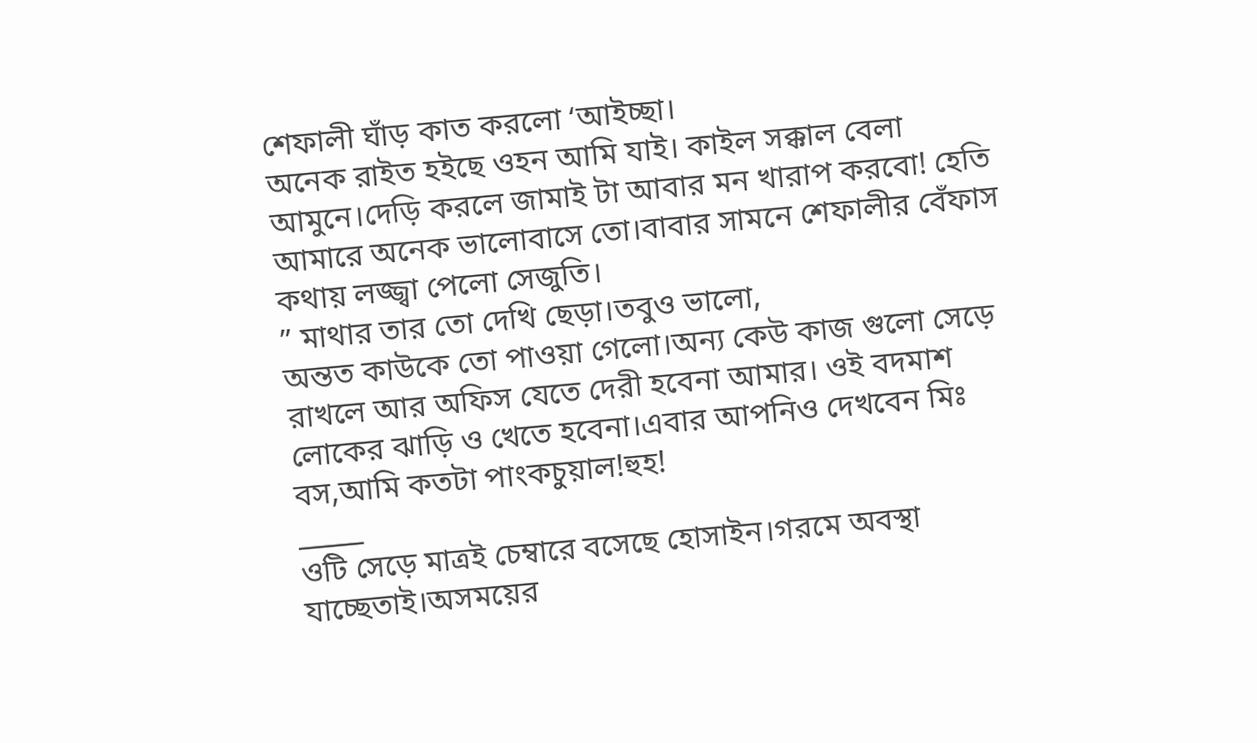শেফালী ঘাঁড় কাত করলো ‘আইচ্ছা।
অনেক রাইত হইছে ওহন আমি যাই। কাইল সক্কাল বেলা আমুনে।দেড়ি করলে জামাই টা আবার মন খারাপ করবো! হেতি আমারে অনেক ভালোবাসে তো।বাবার সামনে শেফালীর বেঁফাস কথায় লজ্জ্বা পেলো সেজুতি।
” মাথার তার তো দেখি ছেড়া।তবুও ভালো,
অন্তত কাউকে তো পাওয়া গেলো।অন্য কেউ কাজ গুলো সেড়ে রাখলে আর অফিস যেতে দেরী হবেনা আমার। ওই বদমাশ লোকের ঝাড়ি ও খেতে হবেনা।এবার আপনিও দেখবেন মিঃ বস,আমি কতটা পাংকচুয়াল!হুহ!
_____
ওটি সেড়ে মাত্রই চেম্বারে বসেছে হোসাইন।গরমে অবস্থা যাচ্ছেতাই।অসময়ের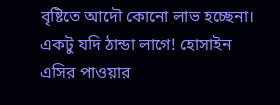বৃষ্টিতে আদৌ কোনো লাভ হচ্ছেনা। একটু যদি ঠান্ডা লাগে! হোসাইন এসির পাওয়ার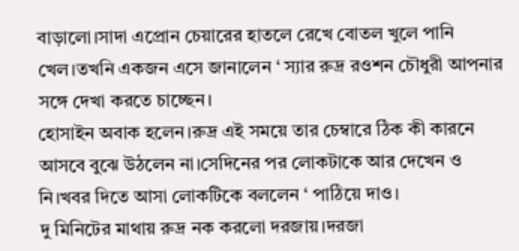বাড়ালো।সাদা এপ্রোন চেয়ারের হাতলে রেখে বোতল খুলে পানি খেল।তখনি একজন এসে জানালেন ‘ স্যার রুদ্র রওশন চৌধুরী আপনার সঙ্গে দেখা করতে চাচ্ছেন।
হোসাইন অবাক হলেন।রুদ্র এই সময়ে তার চেম্বারে ঠিক কী কারনে আসবে বুঝে উঠলেন না।সেদিনের পর লোকটাকে আর দেখেন ও নি।খবর দিতে আসা লোকটিকে বললেন ‘ পাঠিয়ে দাও।
দু মিনিটের মাথায় রুদ্র নক করলো দরজায়।দরজা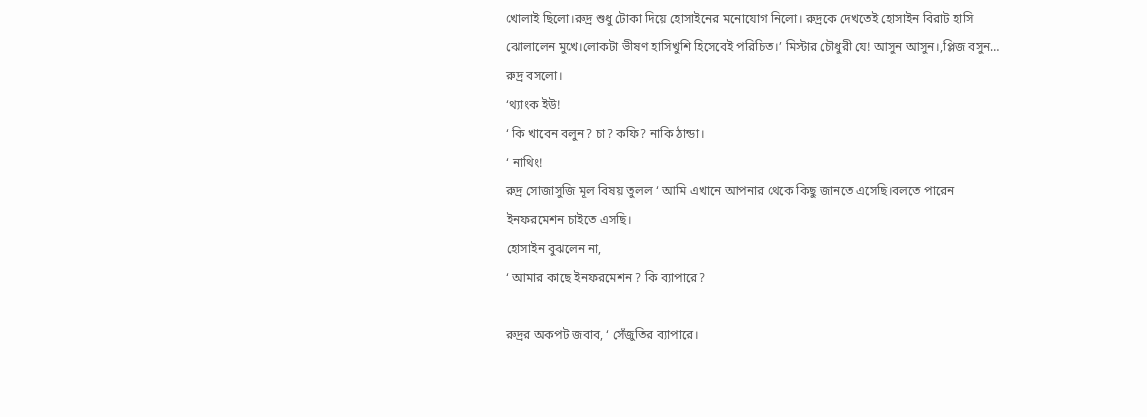খোলাই ছিলো।রুদ্র শুধু টোকা দিয়ে হোসাইনের মনোযোগ নিলো। রুদ্রকে দেখতেই হোসাইন বিরাট হাসি ঝোলালেন মুখে।লোকটা ভীষণ হাসিখুশি হিসেবেই পরিচিত।’ মিস্টার চৌধুরী যে! আসুন আসুন।,প্লিজ বসুন…
রুদ্র বসলো।
‘থ্যাংক ইউ!
‘ কি খাবেন বলুন? চা? কফি? নাকি ঠান্ডা।
‘ নাথিং!
রুদ্র সোজাসুজি মূল বিষয় তুলল ‘ আমি এখানে আপনার থেকে কিছু জানতে এসেছি।বলতে পারেন ইনফরমেশন চাইতে এসছি।
হোসাইন বুঝলেন না,
‘ আমার কাছে ইনফরমেশন ? কি ব্যাপারে?

রুদ্রর অকপট জবাব, ‘ সেঁজুতির ব্যাপারে।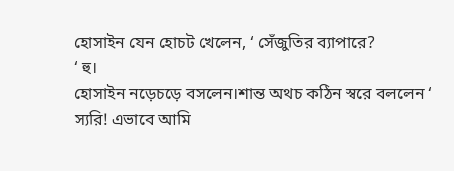হোসাইন যেন হোচট খেলেন, ‘ সেঁজুতির ব্যাপারে?
‘ হু।
হোসাইন নড়েচড়ে বসলেন।শান্ত অথচ কঠিন স্বরে বললেন ‘ স্যরি! এভাবে আমি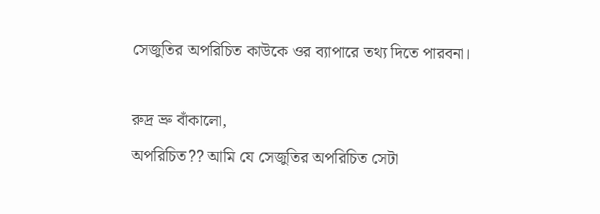সেজুতির অপরিচিত কাউকে ওর ব্যাপারে তথ্য দিতে পারবনা।

রুদ্র ভ্রু বাঁকালো,
অপরিচিত?? আমি যে সেজুতির অপরিচিত সেটা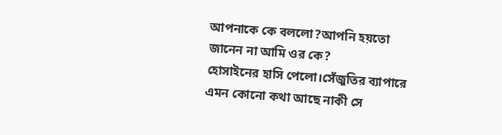আপনাকে কে বললো?আপনি হয়তো জানেন না আমি ওর কে?
হোসাইনের হাসি পেলো।সেঁজুতির ব্যাপারে এমন কোনো কথা আছে নাকী সে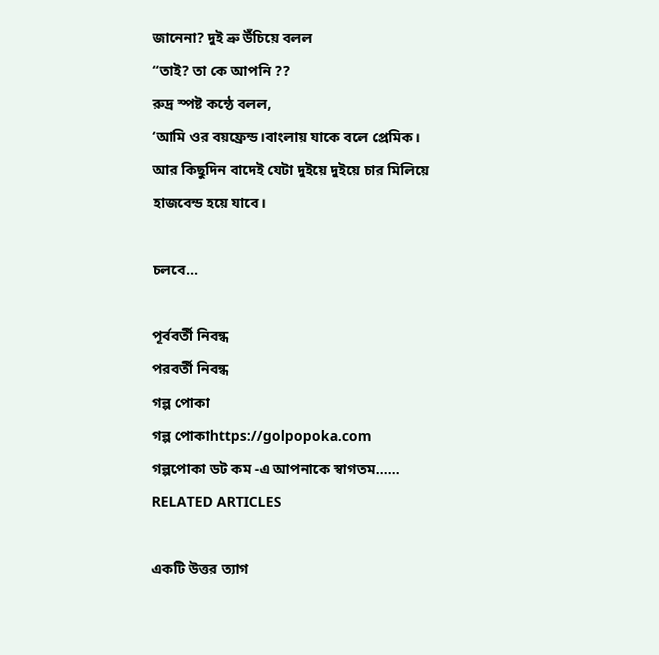জানেনা? দুই ভ্রু উঁচিয়ে বলল
“তাই? তা কে আপনি ??
রুদ্র স্পষ্ট কন্ঠে বলল,
‘আমি ওর বয়ফ্রেন্ড।বাংলায় যাকে বলে প্রেমিক। আর কিছুদিন বাদেই যেটা দুইয়ে দুইয়ে চার মিলিয়ে হাজবেন্ড হয়ে যাবে।

চলবে…

পূর্ববর্তী নিবন্ধ
পরবর্তী নিবন্ধ
গল্প পোকা
গল্প পোকাhttps://golpopoka.com
গল্পপোকা ডট কম -এ আপনাকে স্বাগতম......
RELATED ARTICLES

একটি উত্তর ত্যাগ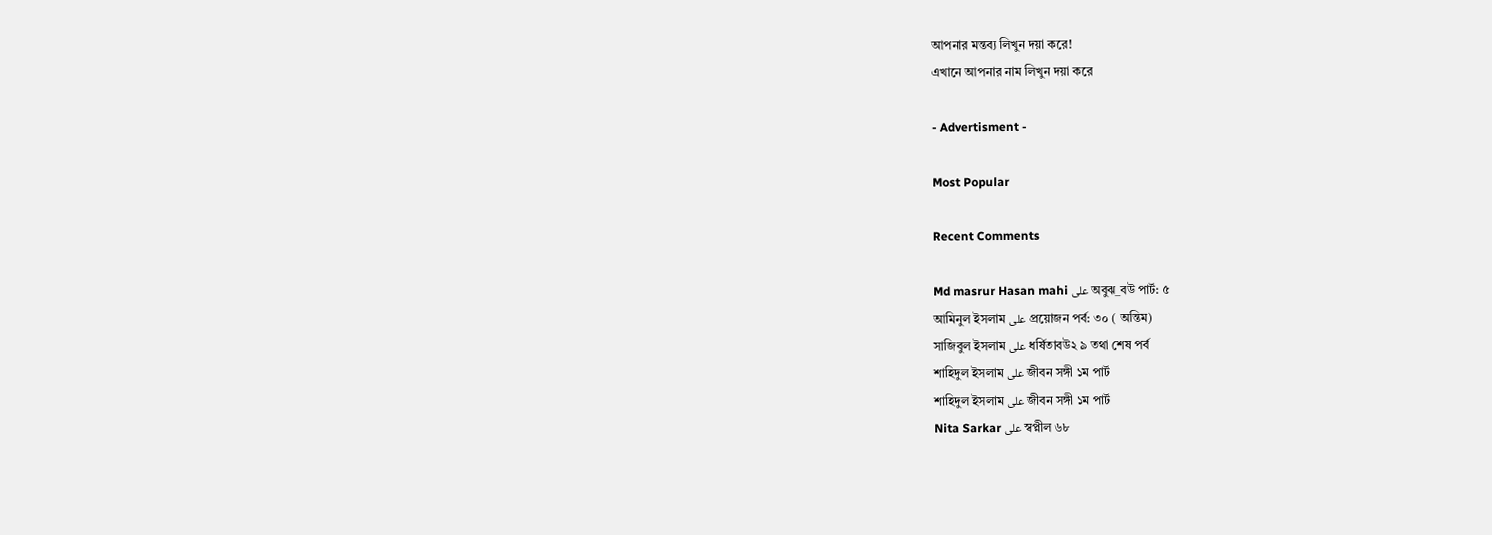আপনার মন্তব্য লিখুন দয়া করে!
এখানে আপনার নাম লিখুন দয়া করে

- Advertisment -

Most Popular

Recent Comments

Md masrur Hasan mahi على অবুঝ_বউ পার্ট: ৫
আমিনুল ইসলাম على প্রয়োজন পর্ব: ৩০ ( অন্তিম)
সাজিবুল ইসলাম على ধর্ষিতাবউ২ ৯ তথা শেষ পর্ব
শাহিদুল ইসলাম على জীবন সঙ্গী ১ম পার্ট
শাহিদুল ইসলাম على জীবন সঙ্গী ১ম পার্ট
Nita Sarkar على স্বপ্নীল ৬৮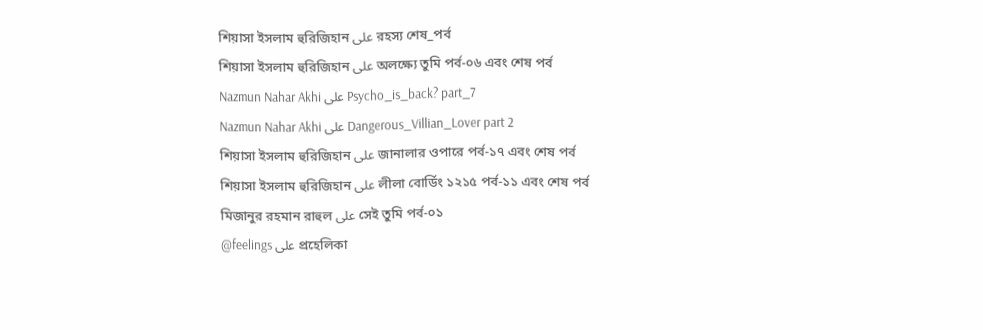শিয়াসা ইসলাম হুরিজিহান على রহস্য শেষ_পর্ব
শিয়াসা ইসলাম হুরিজিহান على অলক্ষ্যে তুমি পর্ব-০৬ এবং শেষ পর্ব
Nazmun Nahar Akhi على Psycho_is_back? part_7
Nazmun Nahar Akhi على Dangerous_Villian_Lover part 2
শিয়াসা ইসলাম হুরিজিহান على জানালার ওপারে পর্ব-১৭ এবং শেষ পর্ব
শিয়াসা ইসলাম হুরিজিহান على লীলা বোর্ডিং ১২১৫ পর্ব-১১ এবং শেষ পর্ব
মিজানুর রহমান রাহুল على সেই তুমি পর্ব-০১
@feelings على প্রহেলিকা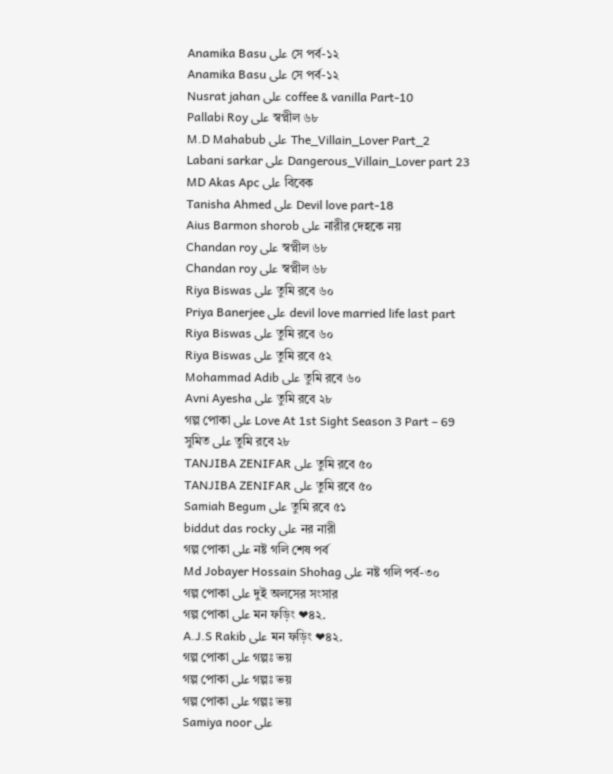Anamika Basu على সে পর্ব-১২
Anamika Basu على সে পর্ব-১২
Nusrat jahan على coffee & vanilla Part-10
Pallabi Roy على স্বপ্নীল ৬৮
M.D Mahabub على The_Villain_Lover Part_2
Labani sarkar على Dangerous_Villain_Lover part 23
MD Akas Apc على বিবেক
Tanisha Ahmed على Devil love part-18
Aius Barmon shorob على নারীর দেহকে নয়
Chandan roy على স্বপ্নীল ৬৮
Chandan roy على স্বপ্নীল ৬৮
Riya Biswas على তুমি রবে ৬০
Priya Banerjee على devil love married life last part
Riya Biswas على তুমি রবে ৬০
Riya Biswas على তুমি রবে ৫২
Mohammad Adib على তুমি রবে ৬০
Avni Ayesha على তুমি রবে ২৮
গল্প পোকা على Love At 1st Sight Season 3 Part – 69
সুমিত على তুমি রবে ২৮
TANJIBA ZENIFAR على তুমি রবে ৫০
TANJIBA ZENIFAR على তুমি রবে ৫০
Samiah Begum على তুমি রবে ৫১
biddut das rocky على নর নারী
গল্প পোকা على নষ্ট গলি শেষ পর্ব
Md Jobayer Hossain Shohag على নষ্ট গলি পর্ব-৩০
গল্প পোকা على দুই অলসের সংসার
গল্প পোকা على মন ফড়িং ❤৪২.
A.J.S Rakib على মন ফড়িং ❤৪২.
গল্প পোকা على গল্পঃ ভয়
গল্প পোকা على গল্পঃ ভয়
গল্প পোকা على গল্পঃ ভয়
Samiya noor على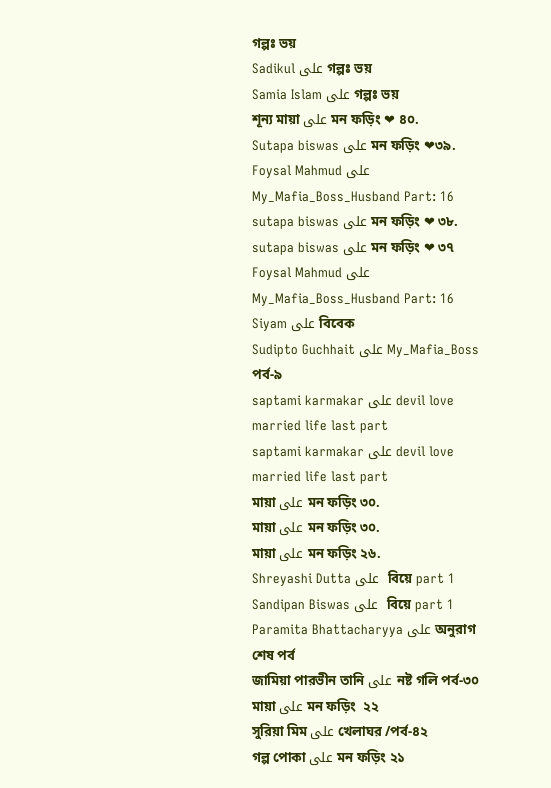গল্পঃ ভয়
Sadikul على গল্পঃ ভয়
Samia Islam على গল্পঃ ভয়
শূন্য মায়া على মন ফড়িং ❤ ৪০.
Sutapa biswas على মন ফড়িং ❤৩৯.
Foysal Mahmud على My_Mafia_Boss_Husband Part: 16
sutapa biswas على মন ফড়িং ❤ ৩৮.
sutapa biswas على মন ফড়িং ❤ ৩৭
Foysal Mahmud على My_Mafia_Boss_Husband Part: 16
Siyam على বিবেক
Sudipto Guchhait على My_Mafia_Boss পর্ব-৯
saptami karmakar على devil love married life last part
saptami karmakar على devil love married life last part
মায়া على মন ফড়িং ৩০.
মায়া على মন ফড়িং ৩০.
মায়া على মন ফড়িং ২৬.
Shreyashi Dutta على  বিয়ে part 1
Sandipan Biswas على  বিয়ে part 1
Paramita Bhattacharyya على অনুরাগ শেষ পর্ব
জামিয়া পারভীন তানি على নষ্ট গলি পর্ব-৩০
মায়া على মন ফড়িং  ২২
সুরিয়া মিম على খেলাঘর /পর্ব-৪২
গল্প পোকা على মন ফড়িং ২১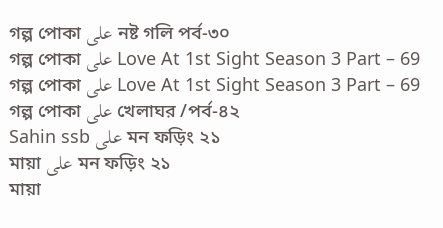গল্প পোকা على নষ্ট গলি পর্ব-৩০
গল্প পোকা على Love At 1st Sight Season 3 Part – 69
গল্প পোকা على Love At 1st Sight Season 3 Part – 69
গল্প পোকা على খেলাঘর /পর্ব-৪২
Sahin ssb على মন ফড়িং ২১
মায়া على মন ফড়িং ২১
মায়া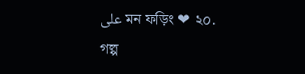على মন ফড়িং ❤ ২০.
গল্প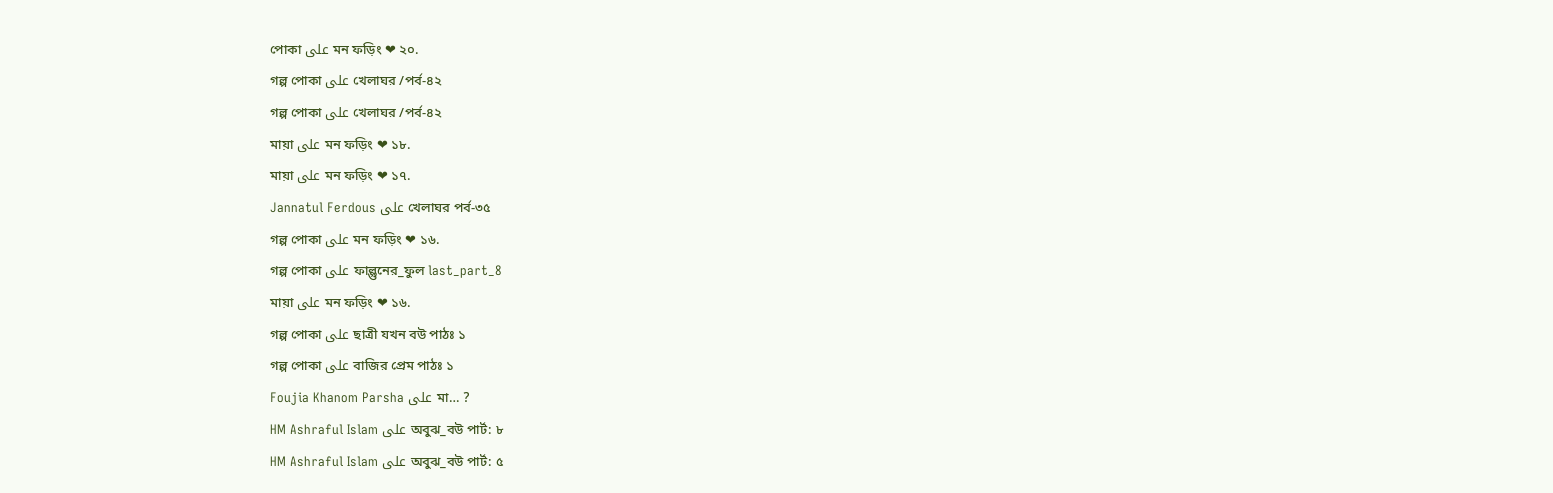পোকা على মন ফড়িং ❤ ২০.
গল্প পোকা على খেলাঘর /পর্ব-৪২
গল্প পোকা على খেলাঘর /পর্ব-৪২
মায়া على মন ফড়িং ❤ ১৮.
মায়া على মন ফড়িং ❤ ১৭.
Jannatul Ferdous على খেলাঘর পর্ব-৩৫
গল্প পোকা على মন ফড়িং ❤ ১৬.
গল্প পোকা على ফাল্গুনের_ফুল last_part_8
মায়া على মন ফড়িং ❤ ১৬.
গল্প পোকা على ছাত্রী যখন বউ পাঠঃ ১
গল্প পোকা على বাজির প্রেম পাঠঃ ১
Foujia Khanom Parsha على মা… ?
HM Ashraful Islam على অবুঝ_বউ পার্ট: ৮
HM Ashraful Islam على অবুঝ_বউ পার্ট: ৫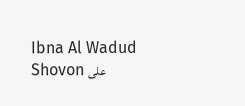Ibna Al Wadud Shovon على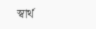স্বার্থ